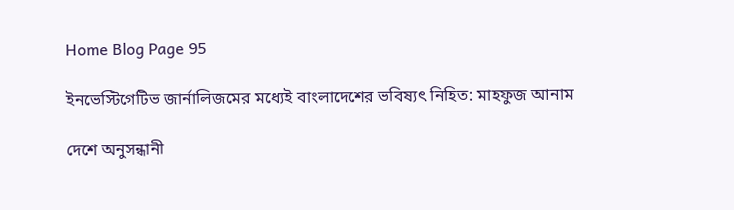Home Blog Page 95

ইনভেস্টিগেটিভ জার্নালিজমের মধ্যেই বাংলাদেশের ভবিষ্যৎ নিহিত: মাহফুজ আনাম

দেশে অনুসন্ধানী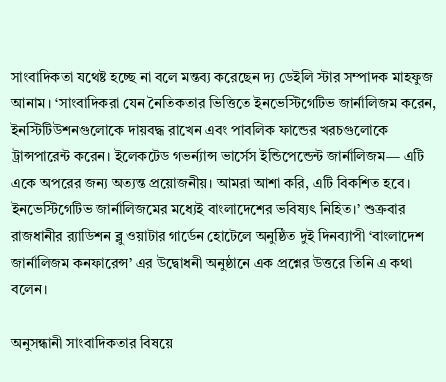সাংবাদিকতা যথেষ্ট হচ্ছে না বলে মন্তব্য করেছেন দ্য ডেইলি স্টার সম্পাদক মাহফুজ আনাম। ‘সাংবাদিকরা যেন নৈতিকতার ভিত্তিতে ইনভেস্টিগেটিভ জার্নালিজম করেন, ইনস্টিটিউশনগুলোকে দায়বদ্ধ রাখেন এবং পাবলিক ফান্ডের খরচগুলোকে ট্রান্সপারেন্ট করেন। ইলেকটেড গভর্ন্যান্স ভার্সেস ইন্ডিপেন্ডেন্ট জার্নালিজম— এটি একে অপরের জন্য অত্যন্ত প্রয়োজনীয়। আমরা আশা করি, এটি বিকশিত হবে। ইনভেস্টিগেটিভ জার্নালিজমের মধ্যেই বাংলাদেশের ভবিষ্যৎ নিহিত।’ শুক্রবার রাজধানীর র‌্যাডিশন ব্লু ওয়াটার গার্ডেন হোটেলে অনুষ্ঠিত দুই দিনব্যাপী ‘বাংলাদেশ জার্নালিজম কনফারেন্স’ এর উদ্বোধনী অনুষ্ঠানে এক প্রশ্নের উত্তরে তিনি এ কথা বলেন।

অনুসন্ধানী সাংবাদিকতার বিষয়ে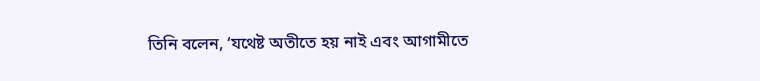তিনি বলেন, ‘যথেষ্ট অতীতে হয় নাই এবং আগামীতে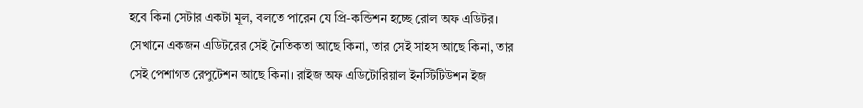হবে কিনা সেটার একটা মূল, বলতে পারেন যে প্রি-কন্ডিশন হচ্ছে রোল অফ এডিটর। সেখানে একজন এডিটরের সেই নৈতিকতা আছে কিনা, তার সেই সাহস আছে কিনা, তার সেই পেশাগত রেপুটেশন আছে কিনা। রাইজ অফ এডিটোরিয়াল ইনস্টিটিউশন ইজ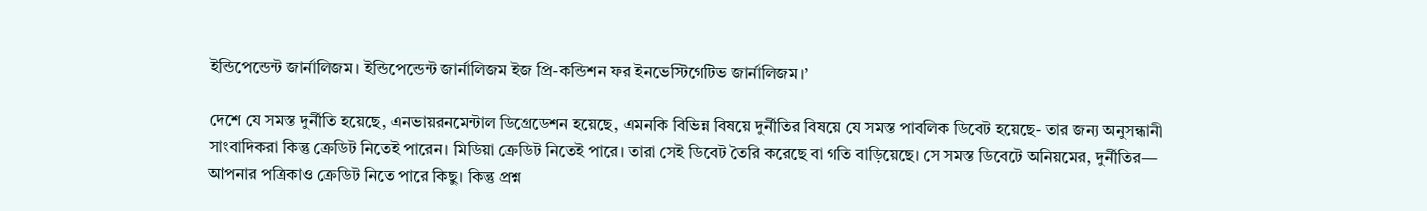ইন্ডিপেন্ডেন্ট জার্নালিজম। ইন্ডিপেন্ডেন্ট জার্নালিজম ইজ প্রি-কন্ডিশন ফর ইনভেস্টিগেটিভ জার্নালিজম।’

দেশে যে সমস্ত দুর্নীতি হয়েছে, এনভায়রনমেন্টাল ডিগ্রেডেশন হয়েছে, এমনকি বিভিন্ন বিষয়ে দুর্নীতির বিষয়ে যে সমস্ত পাবলিক ডিবেট হয়েছে- তার জন্য অনুসন্ধানী সাংবাদিকরা কিন্তু ক্রেডিট নিতেই পারেন। মিডিয়া ক্রেডিট নিতেই পারে। তারা সেই ডিবেট তৈরি করেছে বা গতি বাড়িয়েছে। সে সমস্ত ডিবেটে অনিয়মের, দুর্নীতির— আপনার পত্রিকাও ক্রেডিট নিতে পারে কিছু। কিন্তু প্রশ্ন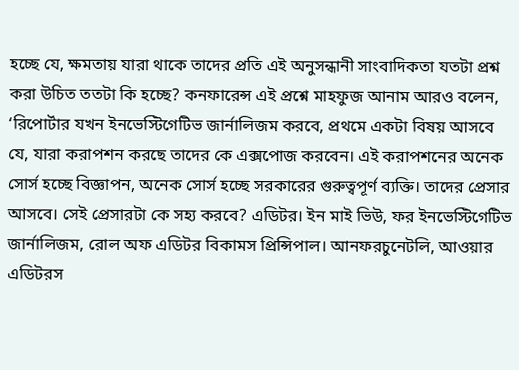হচ্ছে যে, ক্ষমতায় যারা থাকে তাদের প্রতি এই অনুসন্ধানী সাংবাদিকতা যতটা প্রশ্ন করা উচিত ততটা কি হচ্ছে? কনফারেন্স এই প্রশ্নে মাহফুজ আনাম আরও বলেন, ‘রিপোর্টার যখন ইনভেস্টিগেটিভ জার্নালিজম করবে, প্রথমে একটা বিষয় আসবে যে, যারা করাপশন করছে তাদের কে এক্সপোজ করবেন। এই করাপশনের অনেক সোর্স হচ্ছে বিজ্ঞাপন, অনেক সোর্স হচ্ছে সরকারের গুরুত্বপূর্ণ ব্যক্তি। তাদের প্রেসার আসবে। সেই প্রেসারটা কে সহ্য করবে? এডিটর। ইন মাই ভিউ, ফর ইনভেস্টিগেটিভ জার্নালিজম, রোল অফ এডিটর বিকামস প্রিন্সিপাল। আনফরচুনেটলি, আওয়ার এডিটরস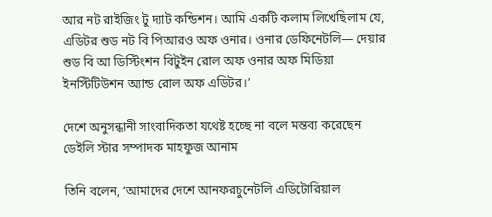আর নট রাইজিং টু দ্যাট কন্ডিশন। আমি একটি কলাম লিখেছিলাম যে, এডিটর শুড নট বি পিআরও অফ ওনার। ওনার ডেফিনেটলি— দেয়ার শুড বি আ ডিস্টিংশন বিটুইন রোল অফ ওনার অফ মিডিয়া ইনস্টিটিউশন অ্যান্ড রোল অফ এডিটর।’

দেশে অনুসন্ধানী সাংবাদিকতা যথেষ্ট হচ্ছে না বলে মন্তব্য করেছেন ডেইলি স্টার সম্পাদক মাহফুজ আনাম

তিনি বলেন, ‘আমাদের দেশে আনফরচুনেটলি এডিটোরিয়াল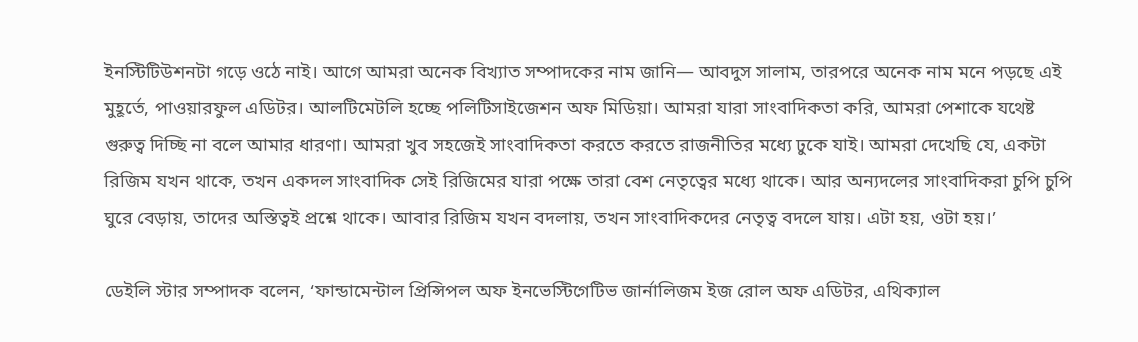ইনস্টিটিউশনটা গড়ে ওঠে নাই। আগে আমরা অনেক বিখ্যাত সম্পাদকের নাম জানি— আবদুস সালাম, তারপরে অনেক নাম মনে পড়ছে এই মুহূর্তে, পাওয়ারফুল এডিটর। আলটিমেটলি হচ্ছে পলিটিসাইজেশন অফ মিডিয়া। আমরা যারা সাংবাদিকতা করি, আমরা পেশাকে যথেষ্ট গুরুত্ব দিচ্ছি না বলে আমার ধারণা। আমরা খুব সহজেই সাংবাদিকতা করতে করতে রাজনীতির মধ্যে ঢুকে যাই। আমরা দেখেছি যে, একটা রিজিম যখন থাকে, তখন একদল সাংবাদিক সেই রিজিমের যারা পক্ষে তারা বেশ নেতৃত্বের মধ্যে থাকে। আর অন্যদলের সাংবাদিকরা চুপি চুপি ঘুরে বেড়ায়, তাদের অস্তিত্বই প্রশ্নে থাকে। আবার রিজিম যখন বদলায়, তখন সাংবাদিকদের নেতৃত্ব বদলে যায়। এটা হয়, ওটা হয়।’

ডেইলি স্টার সম্পাদক বলেন, ‘ফান্ডামেন্টাল প্রিন্সিপল অফ ইনভেস্টিগেটিভ জার্নালিজম ইজ রোল অফ এডিটর, এথিক্যাল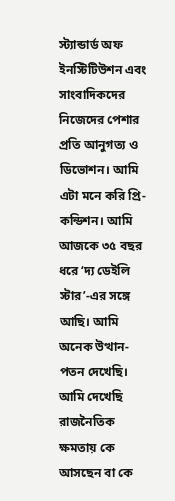স্ট্যান্ডার্ড অফ ইনস্টিটিউশন এবং সাংবাদিকদের নিজেদের পেশার প্রতি আনুগত্য ও ডিভোশন। আমি এটা মনে করি প্রি-কন্ডিশন। আমি আজকে ৩৫ বছর ধরে ‘দ্য ডেইলি স্টার’-এর সঙ্গে আছি। আমি অনেক উত্থান-পতন দেখেছি। আমি দেখেছি রাজনৈতিক ক্ষমতায় কে আসছেন বা কে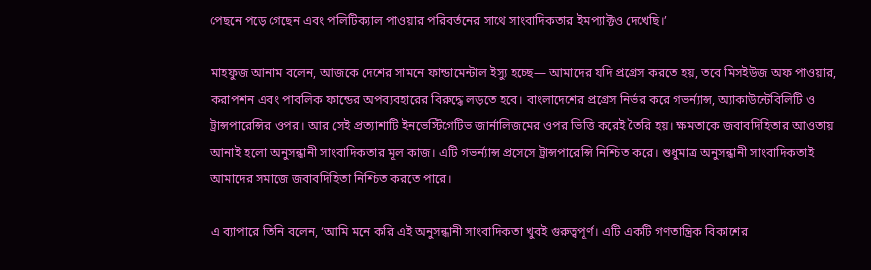পেছনে পড়ে গেছেন এবং পলিটিক্যাল পাওয়ার পরিবর্তনের সাথে সাংবাদিকতার ইমপ্যাক্টও দেখেছি।’

মাহফুজ আনাম বলেন, আজকে দেশের সামনে ফান্ডামেন্টাল ইস্যু হচ্ছে— আমাদের যদি প্রগ্রেস করতে হয়, তবে মিসইউজ অফ পাওয়ার, করাপশন এবং পাবলিক ফান্ডের অপব্যবহারের বিরুদ্ধে লড়তে হবে। বাংলাদেশের প্রগ্রেস নির্ভর করে গভর্ন্যান্স, অ্যাকাউন্টেবিলিটি ও ট্রান্সপারেন্সির ওপর। আর সেই প্রত্যাশাটি ইনভেস্টিগেটিভ জার্নালিজমের ওপর ভিত্তি করেই তৈরি হয়। ক্ষমতাকে জবাবদিহিতার আওতায় আনাই হলো অনুসন্ধানী সাংবাদিকতার মূল কাজ। এটি গভর্ন্যান্স প্রসেসে ট্রান্সপারেন্সি নিশ্চিত করে। শুধুমাত্র অনুসন্ধানী সাংবাদিকতাই আমাদের সমাজে জবাবদিহিতা নিশ্চিত করতে পারে।

এ ব্যাপারে তিনি বলেন, ‘আমি মনে করি এই অনুসন্ধানী সাংবাদিকতা খুবই গুরুত্বপূর্ণ। এটি একটি গণতান্ত্রিক বিকাশের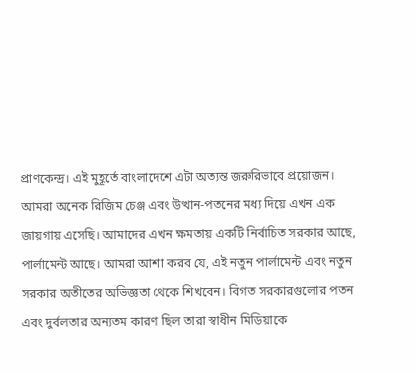প্রাণকেন্দ্র। এই মুহূর্তে বাংলাদেশে এটা অত্যন্ত জরুরিভাবে প্রয়োজন। আমরা অনেক রিজিম চেঞ্জ এবং উত্থান-পতনের মধ্য দিয়ে এখন এক জায়গায় এসেছি। আমাদের এখন ক্ষমতায় একটি নির্বাচিত সরকার আছে, পার্লামেন্ট আছে। আমরা আশা করব যে, এই নতুন পার্লামেন্ট এবং নতুন সরকার অতীতের অভিজ্ঞতা থেকে শিখবেন। বিগত সরকারগুলোর পতন এবং দুর্বলতার অন্যতম কারণ ছিল তারা স্বাধীন মিডিয়াকে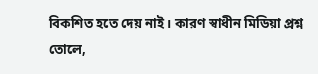বিকশিত হতে দেয় নাই। কারণ স্বাধীন মিডিয়া প্রশ্ন তোলে,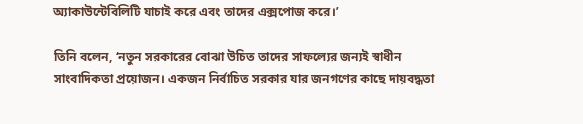অ্যাকাউন্টেবিলিটি যাচাই করে এবং তাদের এক্সপোজ করে।’

তিনি বলেন, ‘নতুন সরকারের বোঝা উচিত তাদের সাফল্যের জন্যই স্বাধীন সাংবাদিকতা প্রয়োজন। একজন নির্বাচিত সরকার যার জনগণের কাছে দায়বদ্ধতা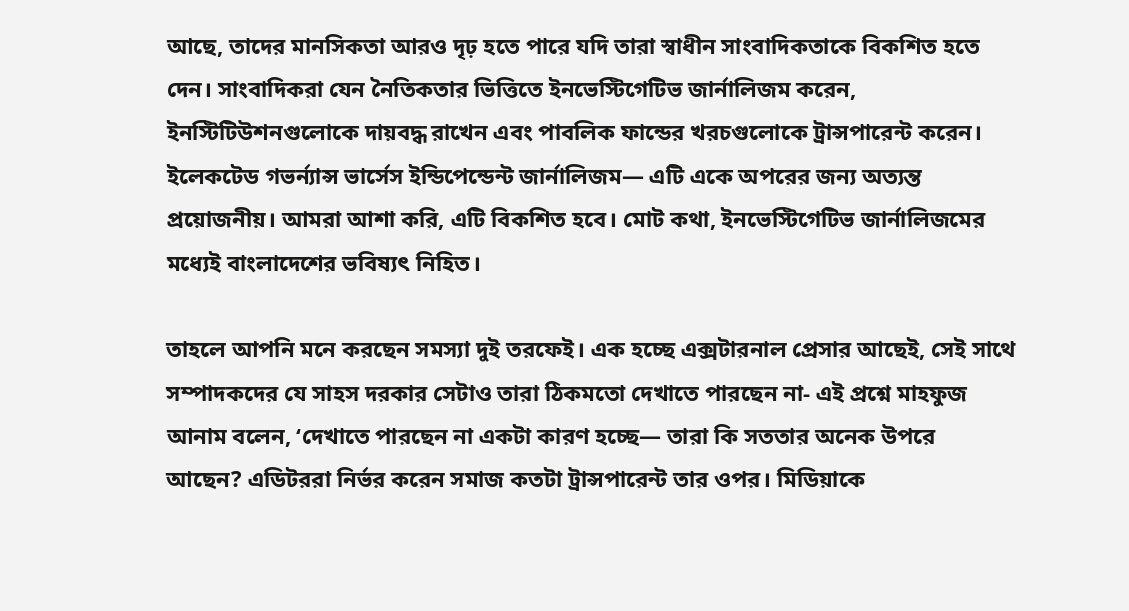আছে, তাদের মানসিকতা আরও দৃঢ় হতে পারে যদি তারা স্বাধীন সাংবাদিকতাকে বিকশিত হতে দেন। সাংবাদিকরা যেন নৈতিকতার ভিত্তিতে ইনভেস্টিগেটিভ জার্নালিজম করেন, ইনস্টিটিউশনগুলোকে দায়বদ্ধ রাখেন এবং পাবলিক ফান্ডের খরচগুলোকে ট্রান্সপারেন্ট করেন। ইলেকটেড গভর্ন্যান্স ভার্সেস ইন্ডিপেন্ডেন্ট জার্নালিজম— এটি একে অপরের জন্য অত্যন্ত প্রয়োজনীয়। আমরা আশা করি, এটি বিকশিত হবে। মোট কথা, ইনভেস্টিগেটিভ জার্নালিজমের মধ্যেই বাংলাদেশের ভবিষ্যৎ নিহিত।

তাহলে আপনি মনে করছেন সমস্যা দুই তরফেই। এক হচ্ছে এক্সটারনাল প্রেসার আছেই, সেই সাথে সম্পাদকদের যে সাহস দরকার সেটাও তারা ঠিকমতো দেখাতে পারছেন না- এই প্রশ্নে মাহফুজ আনাম বলেন, ‘দেখাতে পারছেন না একটা কারণ হচ্ছে— তারা কি সততার অনেক উপরে আছেন? এডিটররা নির্ভর করেন সমাজ কতটা ট্রান্সপারেন্ট তার ওপর। মিডিয়াকে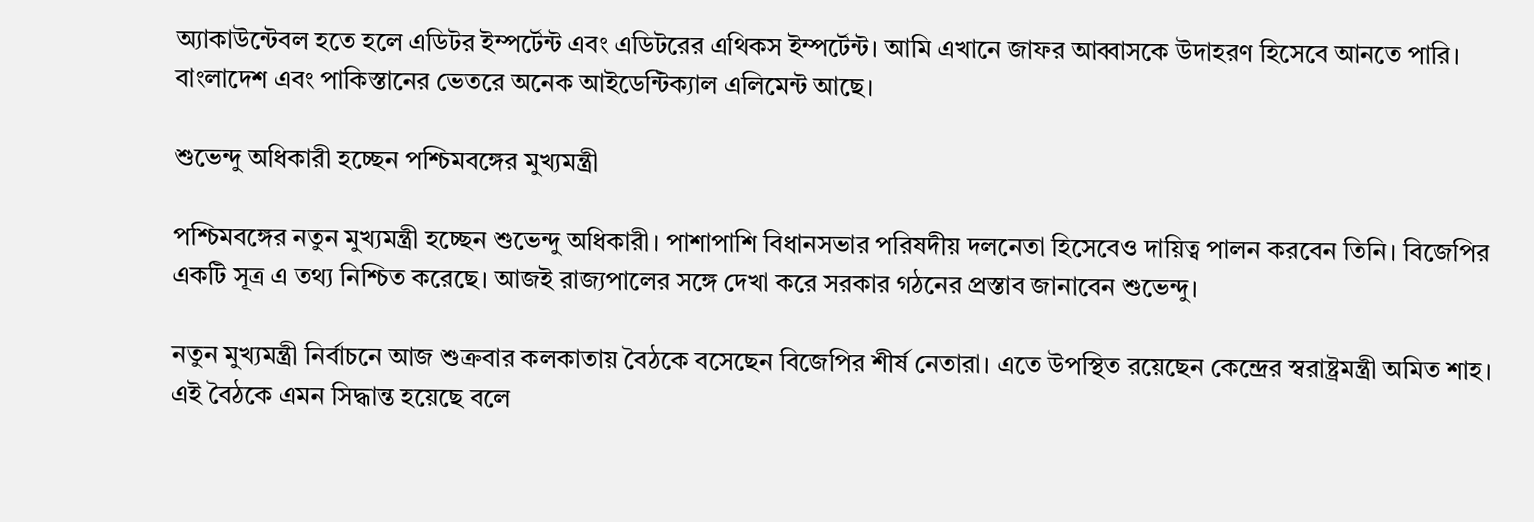অ্যাকাউন্টেবল হতে হলে এডিটর ইম্পর্টেন্ট এবং এডিটরের এথিকস ইম্পর্টেন্ট। আমি এখানে জাফর আব্বাসকে উদাহরণ হিসেবে আনতে পারি। বাংলাদেশ এবং পাকিস্তানের ভেতরে অনেক আইডেন্টিক্যাল এলিমেন্ট আছে।

শুভেন্দু অধিকারী হচ্ছেন পশ্চিমবঙ্গের মুখ্যমন্ত্রী

পশ্চিমবঙ্গের নতুন মুখ্যমন্ত্রী হচ্ছেন শুভেন্দু অধিকারী। পাশাপাশি বিধানসভার পরিষদীয় দলনেতা হিসেবেও দায়িত্ব পালন করবেন তিনি। বিজেপির একটি সূত্র এ তথ্য নিশ্চিত করেছে। আজই রাজ্যপালের সঙ্গে দেখা করে সরকার গঠনের প্রস্তাব জানাবেন শুভেন্দু।

নতুন মুখ্যমন্ত্রী নির্বাচনে আজ শুক্রবার কলকাতায় বৈঠকে বসেছেন বিজেপির শীর্ষ নেতারা। এতে উপস্থিত রয়েছেন কেন্দ্রের স্বরাষ্ট্রমন্ত্রী অমিত শাহ। এই বৈঠকে এমন সিদ্ধান্ত হয়েছে বলে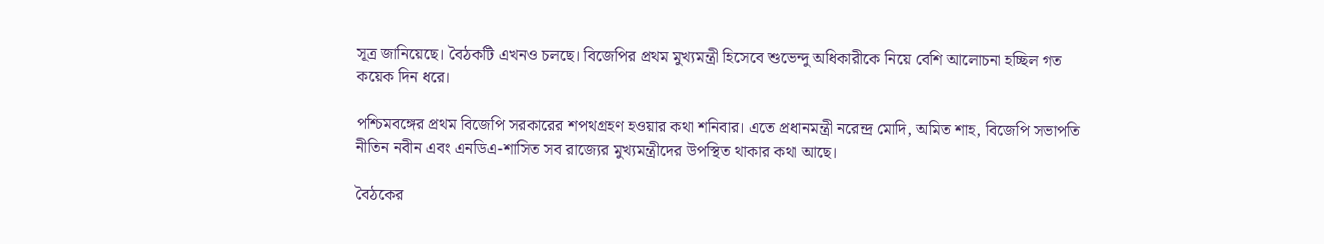সূত্র জানিয়েছে। বৈঠকটি এখনও চলছে। বিজেপির প্রথম মুখ্যমন্ত্রী হিসেবে শুভেন্দু অধিকারীকে নিয়ে বেশি আলোচনা হচ্ছিল গত কয়েক দিন ধরে।

পশ্চিমবঙ্গের প্রথম বিজেপি সরকারের শপথগ্রহণ হওয়ার কথা শনিবার। এতে প্রধানমন্ত্রী নরেন্দ্র মোদি, অমিত শাহ, বিজেপি সভাপতি নীতিন নবীন এবং এনডিএ-শাসিত সব রাজ্যের মুখ্যমন্ত্রীদের উপস্থিত থাকার কথা আছে।

বৈঠকের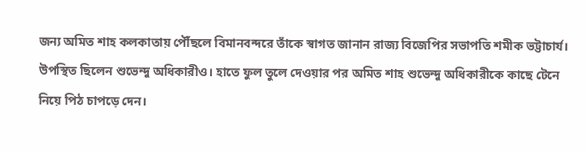জন্য অমিত শাহ কলকাতায় পৌঁছলে বিমানবন্দরে তাঁকে স্বাগত জানান রাজ্য বিজেপির সভাপতি শমীক ভট্টাচার্য। উপস্থিত ছিলেন শুভেন্দু অধিকারীও। হাতে ফুল তুলে দেওয়ার পর অমিত শাহ শুভেন্দু অধিকারীকে কাছে টেনে নিয়ে পিঠ চাপড়ে দেন।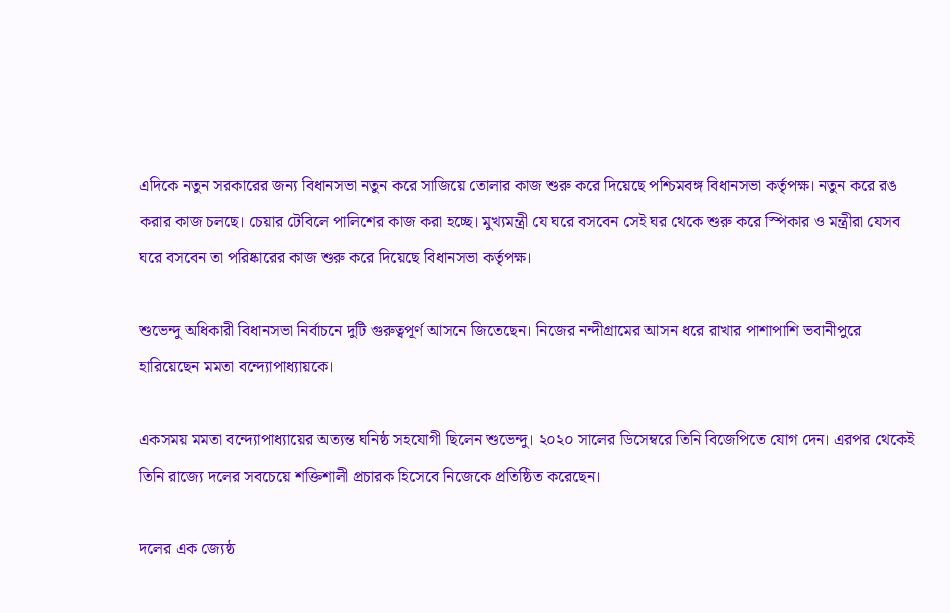এদিকে নতুন সরকারের জন্য বিধানসভা নতুন করে সাজিয়ে তোলার কাজ শুরু করে দিয়েছে পশ্চিমবঙ্গ বিধানসভা কর্তৃপক্ষ। নতুন করে রঙ করার কাজ চলছে। চেয়ার টেবিলে পালিশের কাজ করা হচ্ছে। মুখ্যমন্ত্রী যে ঘরে বসবেন সেই ঘর থেকে শুরু করে স্পিকার ও মন্ত্রীরা যেসব ঘরে বসবেন তা পরিষ্কারের কাজ শুরু করে দিয়েছে বিধানসভা কর্তৃপক্ষ।

শুভেন্দু অধিকারী বিধানসভা নির্বাচনে দুটি গুরুত্বপূর্ণ আসনে জিতেছেন। নিজের নন্দীগ্রামের আসন ধরে রাখার পাশাপাশি ভবানীপুরে হারিয়েছেন মমতা বন্দ্যোপাধ্যায়কে।

একসময় মমতা বন্দ্যোপাধ্যায়ের অত্যন্ত ঘনিষ্ঠ সহযোগী ছিলেন শুভেন্দু। ২০২০ সালের ডিসেম্বরে তিনি বিজেপিতে যোগ দেন। এরপর থেকেই তিনি রাজ্যে দলের সবচেয়ে শক্তিশালী প্রচারক হিসেবে নিজেকে প্রতিষ্ঠিত করেছেন।

দলের এক জ্যেষ্ঠ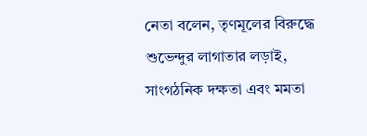নেতা বলেন, তৃণমূলের বিরুদ্ধে শুভেন্দুর লাগাতার লড়াই, সাংগঠনিক দক্ষতা এবং মমতা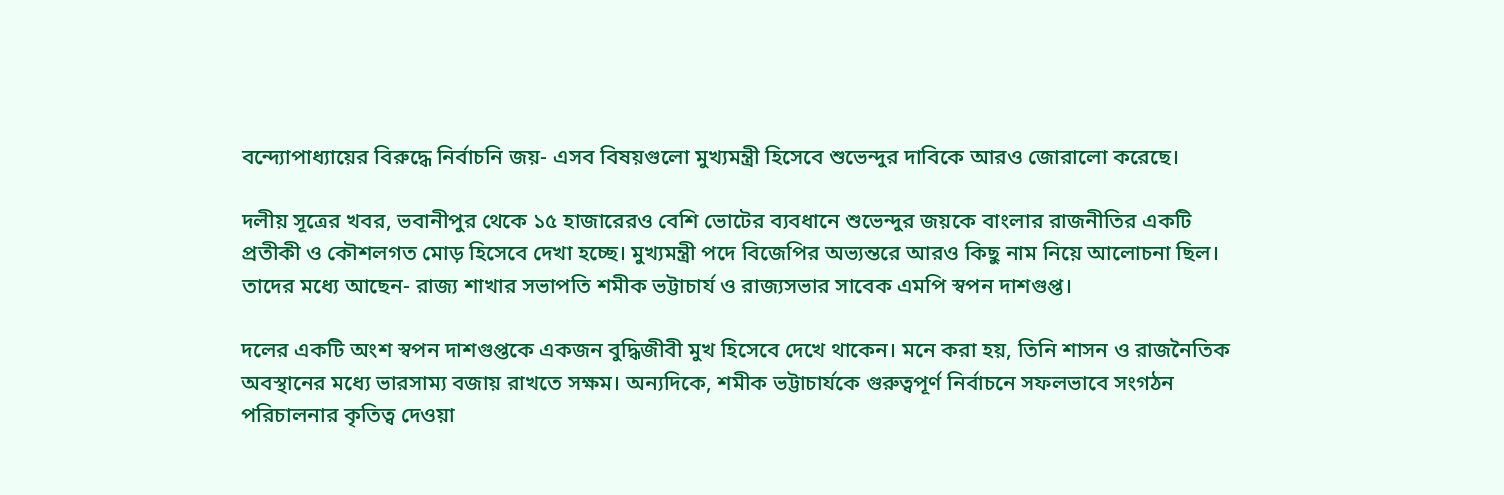বন্দ্যোপাধ্যায়ের বিরুদ্ধে নির্বাচনি জয়- এসব বিষয়গুলো মুখ্যমন্ত্রী হিসেবে শুভেন্দুর দাবিকে আরও জোরালো করেছে।

দলীয় সূত্রের খবর, ভবানীপুর থেকে ১৫ হাজারেরও বেশি ভোটের ব্যবধানে শুভেন্দুর জয়কে বাংলার রাজনীতির একটি প্রতীকী ও কৌশলগত মোড় হিসেবে দেখা হচ্ছে। মুখ্যমন্ত্রী পদে বিজেপির অভ্যন্তরে আরও কিছু নাম নিয়ে আলোচনা ছিল। তাদের মধ্যে আছেন- রাজ্য শাখার সভাপতি শমীক ভট্টাচার্য ও রাজ্যসভার সাবেক এমপি স্বপন দাশগুপ্ত।

দলের একটি অংশ স্বপন দাশগুপ্তকে একজন বুদ্ধিজীবী মুখ হিসেবে দেখে থাকেন। মনে করা হয়, তিনি শাসন ও রাজনৈতিক অবস্থানের মধ্যে ভারসাম্য বজায় রাখতে সক্ষম। অন্যদিকে, শমীক ভট্টাচার্যকে গুরুত্বপূর্ণ নির্বাচনে সফলভাবে সংগঠন পরিচালনার কৃতিত্ব দেওয়া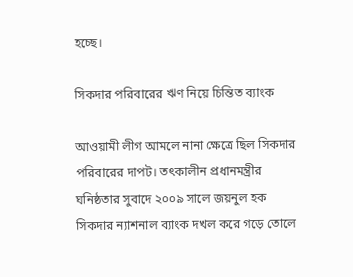হচ্ছে।

সিকদার পরিবারের ঋণ নিয়ে চিন্তিত ব্যাংক

আওয়ামী লীগ আমলে নানা ক্ষেত্রে ছিল সিকদার পরিবারের দাপট। তৎকালীন প্রধানমন্ত্রীর ঘনিষ্ঠতার সুবাদে ২০০৯ সালে জয়নুল হক সিকদার ন্যাশনাল ব্যাংক দখল করে গড়ে তোলে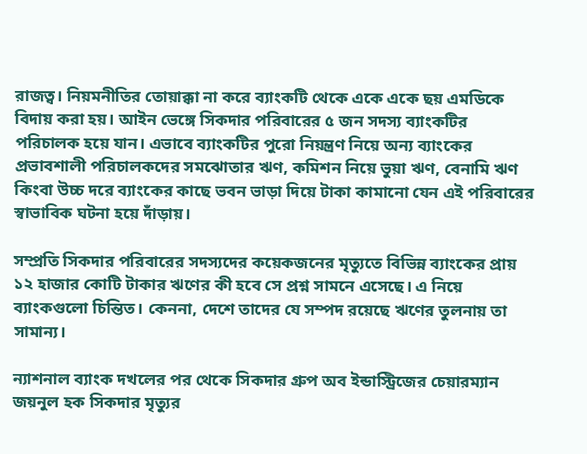রাজত্ব। নিয়মনীতির তোয়াক্কা না করে ব্যাংকটি থেকে একে একে ছয় এমডিকে বিদায় করা হয়। আইন ভেঙ্গে সিকদার পরিবারের ৫ জন সদস্য ব্যাংকটির পরিচালক হয়ে যান। এভাবে ব্যাংকটির পুরো নিয়ন্ত্রণ নিয়ে অন্য ব্যাংকের প্রভাবশালী পরিচালকদের সমঝোতার ঋণ, কমিশন নিয়ে ভুয়া ঋণ, বেনামি ঋণ কিংবা উচ্চ দরে ব্যাংকের কাছে ভবন ভাড়া দিয়ে টাকা কামানো যেন এই পরিবারের স্বাভাবিক ঘটনা হয়ে দাঁড়ায়।

সম্প্রতি সিকদার পরিবারের সদস্যদের কয়েকজনের মৃত্যুতে বিভিন্ন ব্যাংকের প্রায় ১২ হাজার কোটি টাকার ঋণের কী হবে সে প্রশ্ন সামনে এসেছে। এ নিয়ে ব্যাংকগুলো চিন্তিত। কেননা, দেশে তাদের যে সম্পদ রয়েছে ঋণের তুলনায় তা সামান্য।

ন্যাশনাল ব্যাংক দখলের পর থেকে সিকদার গ্রুপ অব ইন্ডাস্ট্রিজের চেয়ারম্যান জয়নুল হক সিকদার মৃত্যুর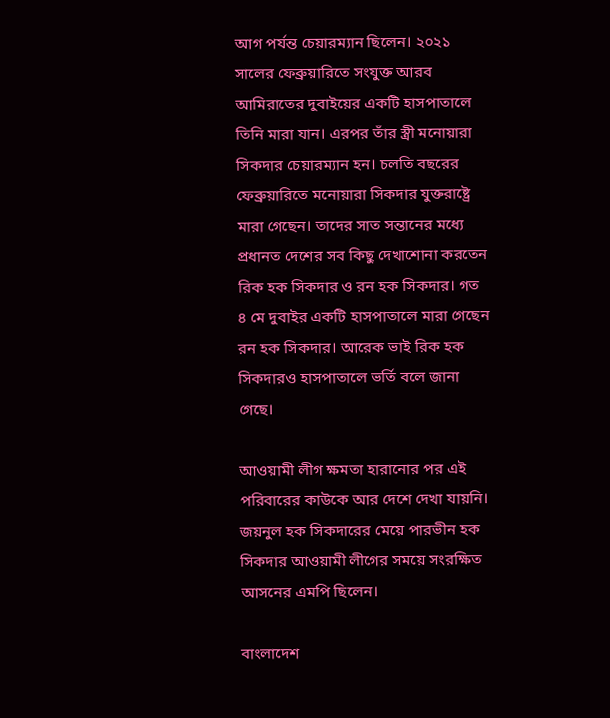আগ পর্যন্ত চেয়ারম্যান ছিলেন। ২০২১ সালের ফেব্রুয়ারিতে সংযুক্ত আরব আমিরাতের দুবাইয়ের একটি হাসপাতালে তিনি মারা যান। এরপর তাঁর স্ত্রী মনোয়ারা সিকদার চেয়ারম্যান হন। চলতি বছরের ফেব্রুয়ারিতে মনোয়ারা সিকদার যুক্তরাষ্ট্রে মারা গেছেন। তাদের সাত সন্তানের মধ্যে প্রধানত দেশের সব কিছু দেখাশোনা করতেন রিক হক সিকদার ও রন হক সিকদার। গত ৪ মে দুবাইর একটি হাসপাতালে মারা গেছেন রন হক সিকদার। আরেক ভাই রিক হক সিকদারও হাসপাতালে ভর্তি বলে জানা গেছে।

আওয়ামী লীগ ক্ষমতা হারানোর পর এই পরিবারের কাউকে আর দেশে দেখা যায়নি। জয়নুল হক সিকদারের মেয়ে পারভীন হক সিকদার আওয়ামী লীগের সময়ে সংরক্ষিত আসনের এমপি ছিলেন।

বাংলাদেশ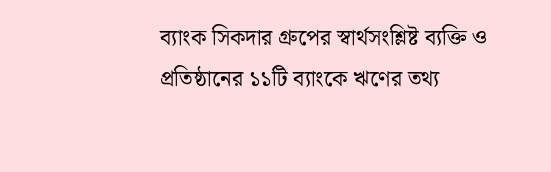ব্যাংক সিকদার গ্রুপের স্বার্থসংশ্লিষ্ট ব্যক্তি ও প্রতিষ্ঠানের ১১টি ব্যাংকে ঋণের তথ্য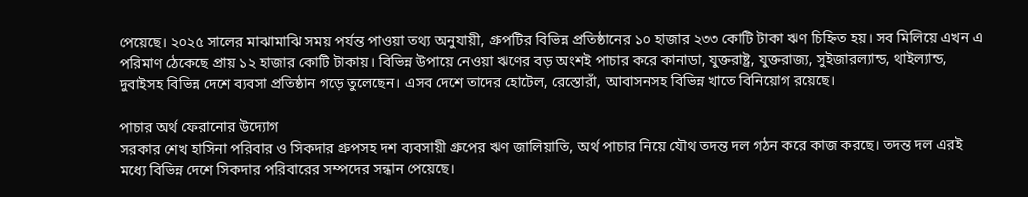পেয়েছে। ২০২৫ সালের মাঝামাঝি সময় পর্যন্ত পাওয়া তথ্য অনুযায়ী, গ্রুপটির বিভিন্ন প্রতিষ্ঠানের ১০ হাজার ২৩৩ কোটি টাকা ঋণ চিহ্নিত হয়। সব মিলিয়ে এখন এ পরিমাণ ঠেকেছে প্রায় ১২ হাজার কোটি টাকায়। বিভিন্ন উপায়ে নেওয়া ঋণের বড় অংশই পাচার করে কানাডা, যুক্তরাষ্ট্র, যুক্তরাজ্য, সুইজারল্যান্ড, থাইল্যান্ড, দুবাইসহ বিভিন্ন দেশে ব্যবসা প্রতিষ্ঠান গড়ে তুলেছেন। এসব দেশে তাদের হোটেল, রেস্তোরাঁ, আবাসনসহ বিভিন্ন খাতে বিনিয়োগ রয়েছে।

পাচার অর্থ ফেরানোর উদ্যোগ
সরকার শেখ হাসিনা পরিবার ও সিকদার গ্রুপসহ দশ ব্যবসায়ী গ্রুপের ঋণ জালিয়াতি, অর্থ পাচার নিয়ে যৌথ তদন্ত দল গঠন করে কাজ করছে। তদন্ত দল এরই মধ্যে বিভিন্ন দেশে সিকদার পরিবারের সম্পদের সন্ধান পেয়েছে।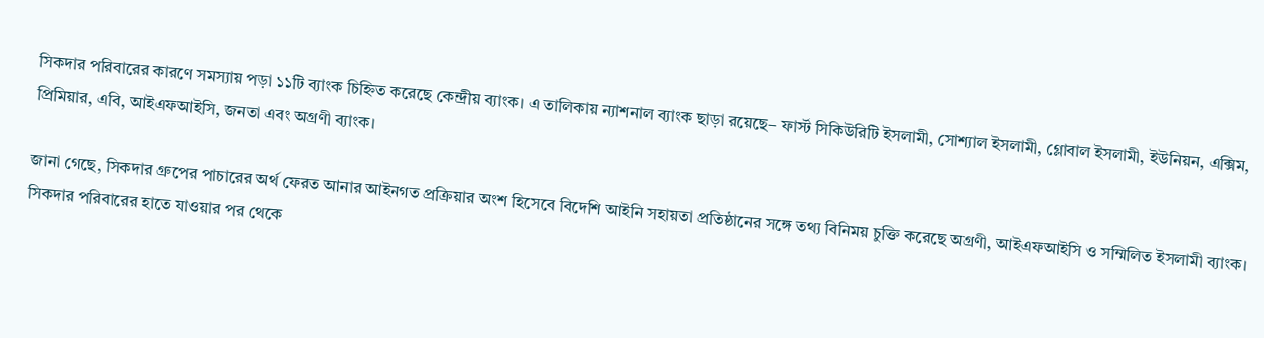সিকদার পরিবারের কারণে সমস্যায় পড়া ১১টি ব্যাংক চিহ্নিত করেছে কেন্দ্রীয় ব্যাংক। এ তালিকায় ন্যাশনাল ব্যাংক ছাড়া রয়েছে– ফার্স্ট সিকিউরিটি ইসলামী, সোশ্যাল ইসলামী, গ্লোবাল ইসলামী, ইউনিয়ন, এক্সিম, প্রিমিয়ার, এবি, আইএফআইসি, জনতা এবং অগ্রণী ব্যাংক।

জানা গেছে, সিকদার গ্রুপের পাচারের অর্থ ফেরত আনার আইনগত প্রক্রিয়ার অংশ হিসেবে বিদেশি আইনি সহায়তা প্রতিষ্ঠানের সঙ্গে তথ্য বিনিময় চুক্তি করেছে অগ্রণী, আইএফআইসি ও সম্মিলিত ইসলামী ব্যাংক। সিকদার পরিবারের হাতে যাওয়ার পর থেকে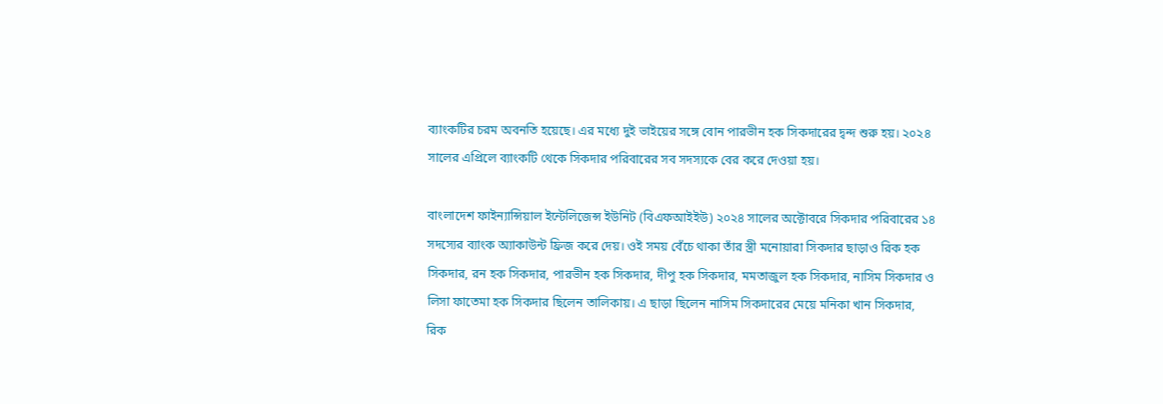ব্যাংকটির চরম অবনতি হয়েছে। এর মধ্যে দুই ভাইয়ের সঙ্গে বোন পারভীন হক সিকদারের দ্বন্দ শুরু হয়। ২০২৪ সালের এপ্রিলে ব্যাংকটি থেকে সিকদার পরিবারের সব সদস্যকে বের করে দেওয়া হয়।

বাংলাদেশ ফাইন্যান্সিয়াল ইন্টেলিজেন্স ইউনিট (বিএফআইইউ) ২০২৪ সালের অক্টোবরে সিকদার পরিবারের ১৪ সদস্যের ব্যাংক অ্যাকাউন্ট ফ্রিজ করে দেয়। ওই সময় বেঁচে থাকা তাঁর স্ত্রী মনোয়ারা সিকদার ছাড়াও রিক হক সিকদার, রন হক সিকদার, পারভীন হক সিকদার, দীপু হক সিকদার, মমতাজুল হক সিকদার, নাসিম সিকদার ও লিসা ফাতেমা হক সিকদার ছিলেন তালিকায়। এ ছাড়া ছিলেন নাসিম সিকদারের মেয়ে মনিকা খান সিকদার, রিক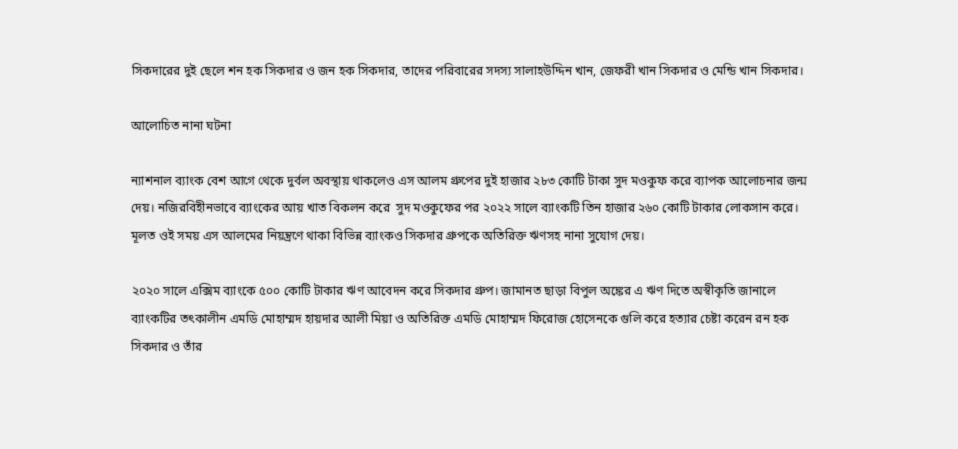সিকদারের দুই ছেলে শন হক সিকদার ও জন হক সিকদার, তাদের পরিবারের সদস্য সালাহউদ্দিন খান, জেফরী খান সিকদার ও মেন্ডি খান সিকদার।

আলোচিত নানা ঘটনা

ন্যাশনাল ব্যাংক বেশ আগে থেকে দুর্বল অবস্থায় থাকলেও এস আলম গ্রুপের দুই হাজার ২৮৩ কোটি টাকা সুদ মওকুফ করে ব্যাপক আলোচনার জন্ম দেয়। নজিরবিহীনভাবে ব্যাংকের আয় খাত বিকলন করে  সুদ মওকুফের পর ২০২২ সালে ব্যাংকটি তিন হাজার ২৬০ কোটি টাকার লোকসান করে। মূলত ওই সময় এস আলমের নিয়ন্ত্রণে থাকা বিভিন্ন ব্যাংকও সিকদার গ্রুপকে অতিরিক্ত ঋণসহ নানা সুযোগ দেয়।

২০২০ সালে এক্সিম ব্যাংকে ৫০০ কোটি টাকার ঋণ আবেদন করে সিকদার গ্রুপ। জামানত ছাড়া বিপুল অঙ্কের এ ঋণ দিতে অস্বীকৃতি জানালে ব্যাংকটির তৎকালীন এমডি মোহাম্মদ হায়দার আলী মিয়া ও অতিরিক্ত এমডি মোহাম্মদ ফিরোজ হোসেনকে গুলি করে হত্যার চেষ্টা করেন রন হক সিকদার ও তাঁর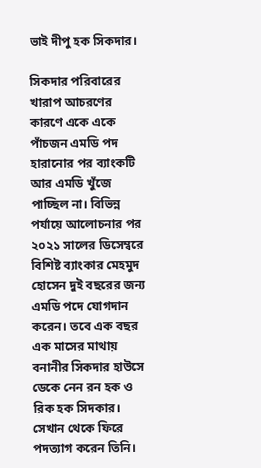ভাই দীপু হক সিকদার।

সিকদার পরিবারের খারাপ আচরণের কারণে একে একে পাঁচজন এমডি পদ হারানোর পর ব্যাংকটি আর এমডি খুঁজে পাচ্ছিল না। বিভিন্ন পর্যায়ে আলোচনার পর ২০২১ সালের ডিসেম্বরে বিশিষ্ট ব্যাংকার মেহমুদ হোসেন দুই বছরের জন্য এমডি পদে যোগদান করেন। তবে এক বছর এক মাসের মাথায় বনানীর সিকদার হাউসে ডেকে নেন রন হক ও রিক হক সিদকার। সেখান থেকে ফিরে পদত্যাগ করেন তিনি।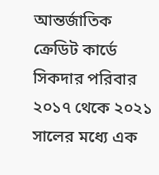আন্তর্জাতিক ক্রেডিট কার্ডে সিকদার পরিবার ২০১৭ থেকে ২০২১ সালের মধ্যে এক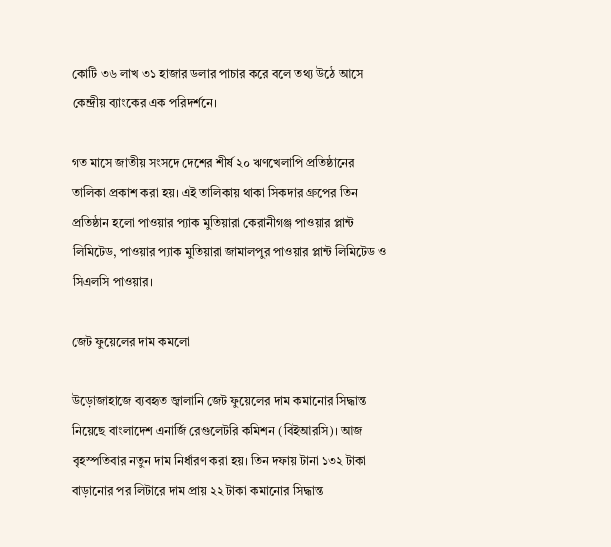কোটি ৩৬ লাখ ৩১ হাজার ডলার পাচার করে বলে তথ্য উঠে আসে কেন্দ্রীয় ব্যাংকের এক পরিদর্শনে।

গত মাসে জাতীয় সংসদে দেশের শীর্ষ ২০ ঋণখেলাপি প্রতিষ্ঠানের তালিকা প্রকাশ করা হয়। এই তালিকায় থাকা সিকদার গ্রুপের তিন প্রতিষ্ঠান হলো পাওয়ার প্যাক মুতিয়ারা কেরানীগঞ্জ পাওয়ার প্লান্ট লিমিটেড, পাওয়ার প্যাক মুতিয়ারা জামালপুর পাওয়ার প্লান্ট লিমিটেড ও সিএলসি পাওয়ার।

জেট ফুয়েলের দাম কমলো

উড়োজাহাজে ব্যবহৃত জ্বালানি জেট ফুয়েলের দাম কমানোর সিদ্ধান্ত নিয়েছে বাংলাদেশ এনার্জি রেগুলেটরি কমিশন (বিইআরসি)। আজ বৃহস্পতিবার নতুন দাম নির্ধারণ করা হয়। তিন দফায় টানা ১৩২ টাকা বাড়ানোর পর লিটারে দাম প্রায় ২২ টাকা কমানোর সিদ্ধান্ত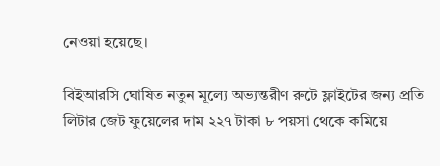নেওয়া হয়েছে।

বিইআরসি ঘোষিত নতুন মূল্যে অভ্যন্তরীণ রুটে ফ্লাইটের জন্য প্রতি লিটার জেট ফুয়েলের দাম ২২৭ টাকা ৮ পয়সা থেকে কমিয়ে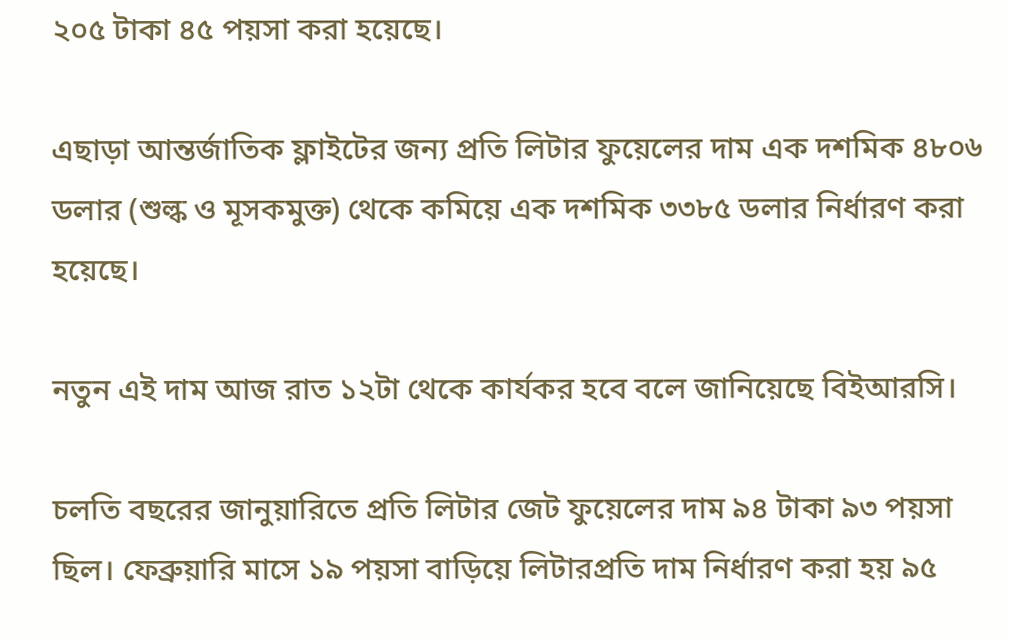২০৫ টাকা ৪৫ পয়সা করা হয়েছে।

এছাড়া আন্তর্জাতিক ফ্লাইটের জন্য প্রতি লিটার ফুয়েলের দাম এক দশমিক ৪৮০৬ ডলার (শুল্ক ও মূসকমুক্ত) থেকে কমিয়ে এক দশমিক ৩৩৮৫ ডলার নির্ধারণ করা হয়েছে।

নতুন এই দাম আজ রাত ১২টা থেকে কার্যকর হবে বলে জানিয়েছে বিইআরসি।

চলতি বছরের জানুয়ারিতে প্রতি লিটার জেট ফুয়েলের দাম ৯৪ টাকা ৯৩ পয়সা ছিল। ফেব্রুয়ারি মাসে ১৯ পয়সা বাড়িয়ে লিটারপ্রতি দাম নির্ধারণ করা হয় ৯৫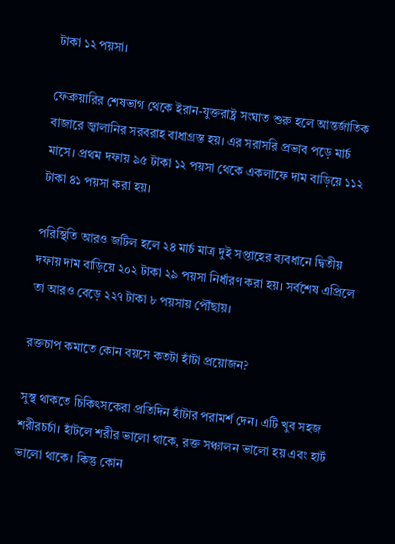টাকা ১২ পয়সা।

ফেব্রুয়ারির শেষভাগ থেকে ইরান-যুক্তরাষ্ট্র সংঘাত শুরু হলে আন্তর্জাতিক বাজারে জ্বালানির সরবরাহ বাধাগ্রস্ত হয়। এর সরাসরি প্রভাব পড়ে মার্চ মাসে। প্রথম দফায় ৯৫ টাকা ১২ পয়সা থেকে একলাফে দাম বাড়িয়ে ১১২ টাকা ৪১ পয়সা করা হয়।

পরিস্থিতি আরও জটিল হলে ২৪ মার্চ মাত্র দুই সপ্তাহের ব্যবধানে দ্বিতীয় দফায় দাম বাড়িয়ে ২০২ টাকা ২৯ পয়সা নির্ধারণ করা হয়। সর্বশেষ এপ্রিলে তা আরও বেড়ে ২২৭ টাকা ৮ পয়সায় পৌঁছায়।

রক্তচাপ কমাতে কোন বয়সে কতটা হাঁটা প্রয়োজন?

সুস্থ থাকতে চিকিৎসকেরা প্রতিদিন হাঁটার পরামর্শ দেন। এটি খুব সহজ শরীরচর্চা। হাঁটলে শরীর ভালো থাকে, রক্ত সঞ্চালন ভালো হয় এবং হার্ট ভালো থাকে। কিন্তু কোন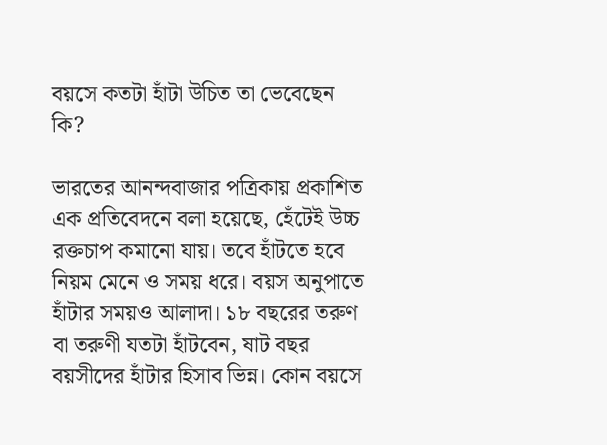বয়সে কতটা হাঁটা উচিত তা ভেবেছেন কি?

ভারতের আনন্দবাজার পত্রিকায় প্রকাশিত এক প্রতিবেদনে বলা হয়েছে, হেঁটেই উচ্চ রক্তচাপ কমানো যায়। তবে হাঁটতে হবে নিয়ম মেনে ও সময় ধরে। বয়স অনুপাতে হাঁটার সময়ও আলাদা। ১৮ বছরের তরুণ বা তরুণী যতটা হাঁটবেন, ষাট বছর বয়সীদের হাঁটার হিসাব ভিন্ন। কোন বয়সে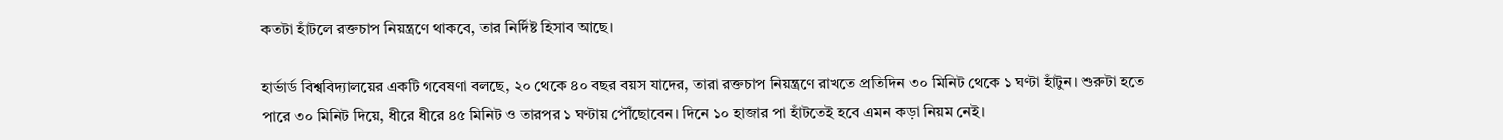কতটা হাঁটলে রক্তচাপ নিয়ন্ত্রণে থাকবে, তার নির্দিষ্ট হিসাব আছে।

হার্ভার্ড বিশ্ববিদ্যালয়ের একটি গবেষণা বলছে, ২০ থেকে ৪০ বছর বয়স যাদের, তারা রক্তচাপ নিয়ন্ত্রণে রাখতে প্রতিদিন ৩০ মিনিট থেকে ১ ঘণ্টা হাঁটুন। শুরুটা হতে পারে ৩০ মিনিট দিয়ে, ধীরে ধীরে ৪৫ মিনিট ও তারপর ১ ঘণ্টায় পৌঁছোবেন। দিনে ১০ হাজার পা হাঁটতেই হবে এমন কড়া নিয়ম নেই।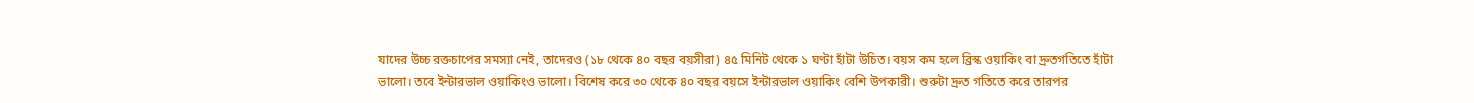যাদের উচ্চ রক্তচাপের সমস্যা নেই, তাদেরও (১৮ থেকে ৪০ বছর বয়সীরা) ৪৫ মিনিট থেকে ১ ঘণ্টা হাঁটা উচিত। বয়স কম হলে ব্রিস্ক ওয়াকিং বা দ্রুতগতিতে হাঁটা ভালো। তবে ইন্টারভাল ওয়াকিংও ভালো। বিশেষ করে ৩০ থেকে ৪০ বছর বয়সে ইন্টারভাল ওয়াকিং বেশি উপকারী। শুরুটা দ্রুত গতিতে করে তারপর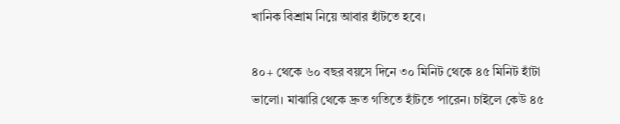খানিক বিশ্রাম নিয়ে আবার হাঁটতে হবে।

৪০+ থেকে ৬০ বছর বয়সে দিনে ৩০ মিনিট থেকে ৪৫ মিনিট হাঁটা ভালো। মাঝারি থেকে দ্রুত গতিতে হাঁটতে পারেন। চাইলে কেউ ৪৫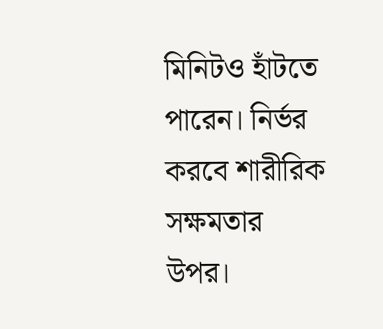মিনিটও হাঁটতে পারেন। নির্ভর করবে শারীরিক সক্ষমতার উপর।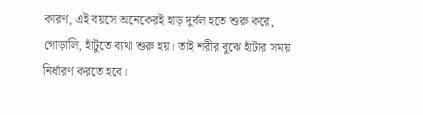কারণ, এই বয়সে অনেকেরই হাড় দুর্বল হতে শুরু করে, গোড়ালি, হাঁটুতে ব্যথা শুরু হয়। তাই শরীর বুঝে হাঁটার সময় নির্ধারণ করতে হবে।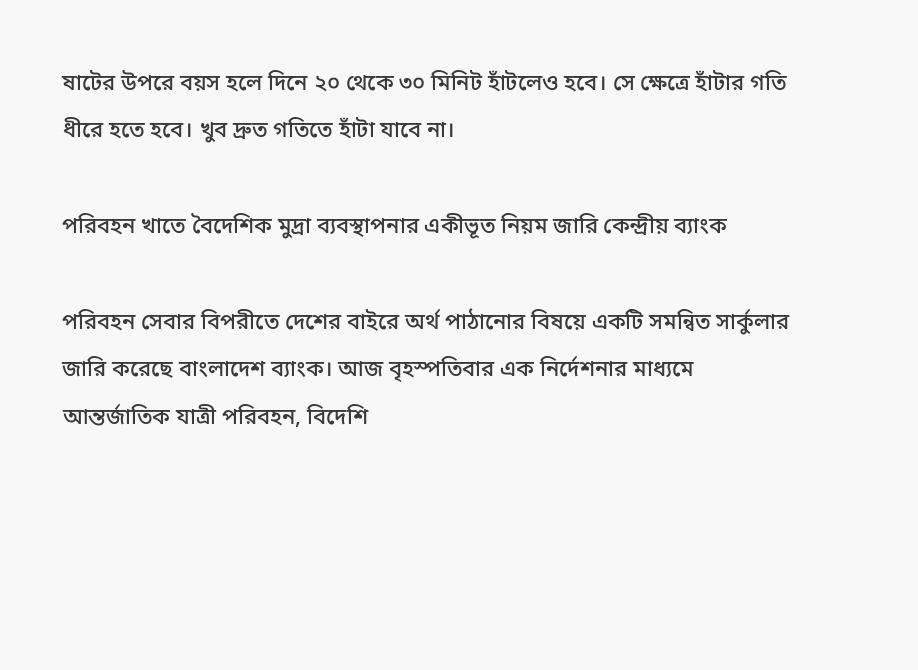ষাটের উপরে বয়স হলে দিনে ২০ থেকে ৩০ মিনিট হাঁটলেও হবে। সে ক্ষেত্রে হাঁটার গতি ধীরে হতে হবে। খুব দ্রুত গতিতে হাঁটা যাবে না।

পরিবহন খাতে বৈদেশিক মুদ্রা ব্যবস্থাপনার একীভূত নিয়ম জারি কেন্দ্রীয় ব্যাংক

পরিবহন সেবার বিপরীতে দেশের বাইরে অর্থ পাঠানোর বিষয়ে একটি সমন্বিত সার্কুলার জারি করেছে বাংলাদেশ ব্যাংক। আজ বৃহস্পতিবার এক নির্দেশনার মাধ্যমে আন্তর্জাতিক যাত্রী পরিবহন, বিদেশি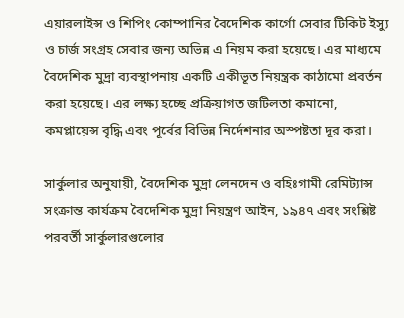এয়ারলাইন্স ও শিপিং কোম্পানির বৈদেশিক কার্গো সেবার টিকিট ইস্যু ও চার্জ সংগ্রহ সেবার জন্য অভিন্ন এ নিয়ম করা হয়েছে। এর মাধ্যমে বৈদেশিক মুদ্রা ব্যবস্থাপনায় একটি একীভূত নিয়ন্ত্রক কাঠামো প্রবর্তন করা হয়েছে। এর লক্ষ্য হচ্ছে প্রক্রিয়াগত জটিলতা কমানো, কমপ্লায়েন্স বৃদ্ধি এবং পূর্বের বিভিন্ন নির্দেশনার অস্পষ্টতা দূর করা।

সার্কুলার অনুযায়ী, বৈদেশিক মুদ্রা লেনদেন ও বহিঃগামী রেমিট্যান্স সংক্রান্ত কার্যক্রম বৈদেশিক মুদ্রা নিয়ন্ত্রণ আইন, ১৯৪৭ এবং সংশ্লিষ্ট পরবর্তী সার্কুলারগুলোর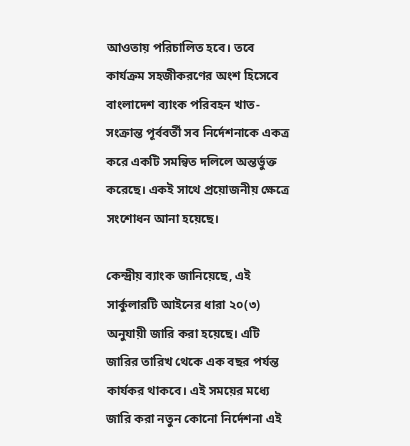আওতায় পরিচালিত হবে। তবে কার্যক্রম সহজীকরণের অংশ হিসেবে বাংলাদেশ ব্যাংক পরিবহন খাত-সংক্রান্ত পূর্ববর্তী সব নির্দেশনাকে একত্র করে একটি সমন্বিত দলিলে অন্তর্ভুক্ত করেছে। একই সাথে প্রয়োজনীয় ক্ষেত্রে সংশোধন আনা হয়েছে।

কেন্দ্রীয় ব্যাংক জানিয়েছে, এই সার্কুলারটি আইনের ধারা ২০(৩) অনুযায়ী জারি করা হয়েছে। এটি জারির তারিখ থেকে এক বছর পর্যন্ত কার্যকর থাকবে। এই সময়ের মধ্যে জারি করা নতুন কোনো নির্দেশনা এই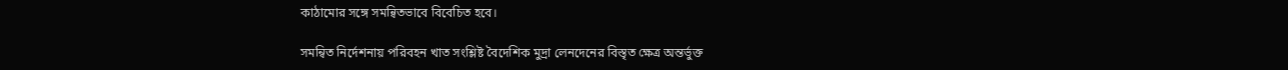কাঠামোর সঙ্গে সমন্বিতভাবে বিবেচিত হবে।

সমন্বিত নির্দেশনায় পরিবহন খাত সংশ্লিষ্ট বৈদেশিক মুদ্রা লেনদেনের বিস্তৃত ক্ষেত্র অন্তর্ভুক্ত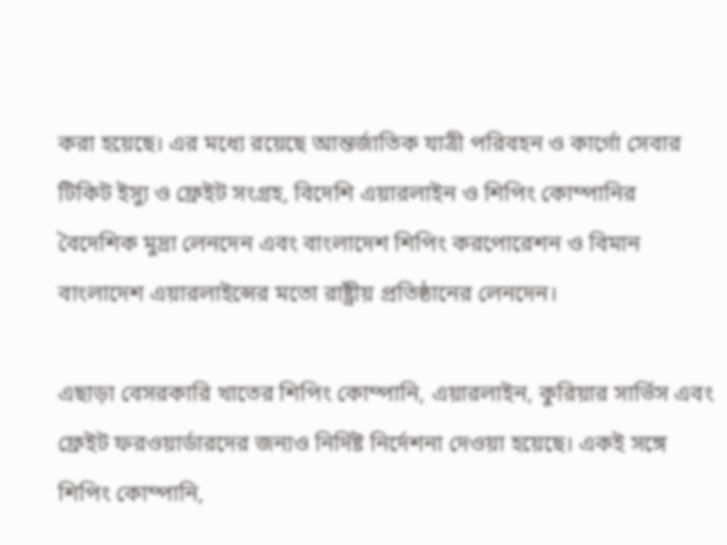করা হয়েছে। এর মধ্যে রয়েছে আন্তর্জাতিক যাত্রী পরিবহন ও কার্গো সেবার টিকিট ইস্যু ও ফ্রেইট সংগ্রহ, বিদেশি এয়ারলাইন ও শিপিং কোম্পানির বৈদেশিক মুদ্রা লেনদেন এবং বাংলাদেশ শিপিং করপোরেশন ও বিমান বাংলাদেশ এয়ারলাইন্সের মতো রাষ্ট্রীয় প্রতিষ্ঠানের লেনদেন।

এছাড়া বেসরকারি খাতের শিপিং কোম্পানি, এয়ারলাইন, কুরিয়ার সার্ভিস এবং ফ্রেইট ফরওয়ার্ডারদের জন্যও নির্দিষ্ট নির্দেশনা দেওয়া হয়েছে। একই সঙ্গে শিপিং কোম্পানি,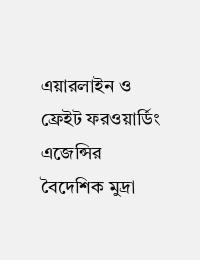এয়ারলাইন ও ফ্রেইট ফরওয়ার্ডিং এজেন্সির বৈদেশিক মুদ্রা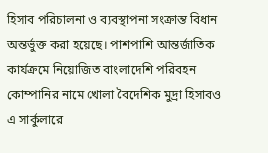হিসাব পরিচালনা ও ব্যবস্থাপনা সংক্রান্ত বিধান অন্তর্ভুক্ত করা হয়েছে। পাশপাশি আন্তর্জাতিক কার্যক্রমে নিয়োজিত বাংলাদেশি পরিবহন কোম্পানির নামে খোলা বৈদেশিক মুদ্রা হিসাবও এ সার্কুলারে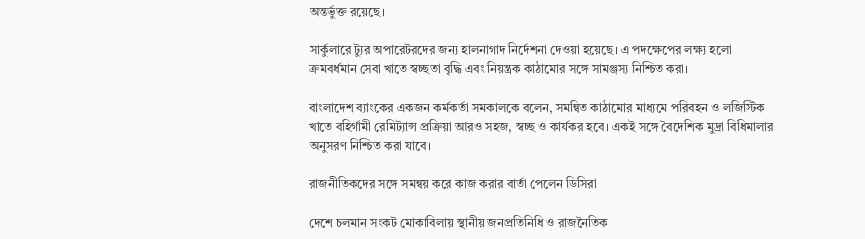অন্তর্ভুক্ত রয়েছে।

সার্কুলারে ট্যুর অপারেটরদের জন্য হালনাগাদ নির্দেশনা দেওয়া হয়েছে। এ পদক্ষেপের লক্ষ্য হলো ক্রমবর্ধমান সেবা খাতে স্বচ্ছতা বৃদ্ধি এবং নিয়ন্ত্রক কাঠামোর সঙ্গে সামঞ্জস্য নিশ্চিত করা।

বাংলাদেশ ব্যাংকের একজন কর্মকর্তা সমকালকে বলেন, সমন্বিত কাঠামোর মাধ্যমে পরিবহন ও লজিস্টিক খাতে বহির্গামী রেমিট্যান্স প্রক্রিয়া আরও সহজ, স্বচ্ছ ও কার্যকর হবে। একই সঙ্গে বৈদেশিক মুদ্রা বিধিমালার অনুসরণ নিশ্চিত করা যাবে।

রাজনীতিকদের সঙ্গে সমন্বয় করে কাজ করার বার্তা পেলেন ডিসিরা

দেশে চলমান সংকট মোকাবিলায় স্থানীয় জনপ্রতিনিধি ও রাজনৈতিক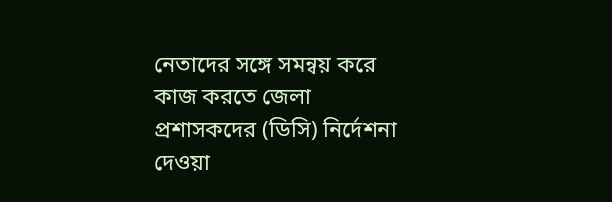নেতাদের সঙ্গে সমন্বয় করে কাজ করতে জেলা প্রশাসকদের (ডিসি) নির্দেশনা দেওয়া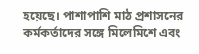হয়েছে। পাশাপাশি মাঠ প্রশাসনের কর্মকর্তাদের সঙ্গে মিলেমিশে এবং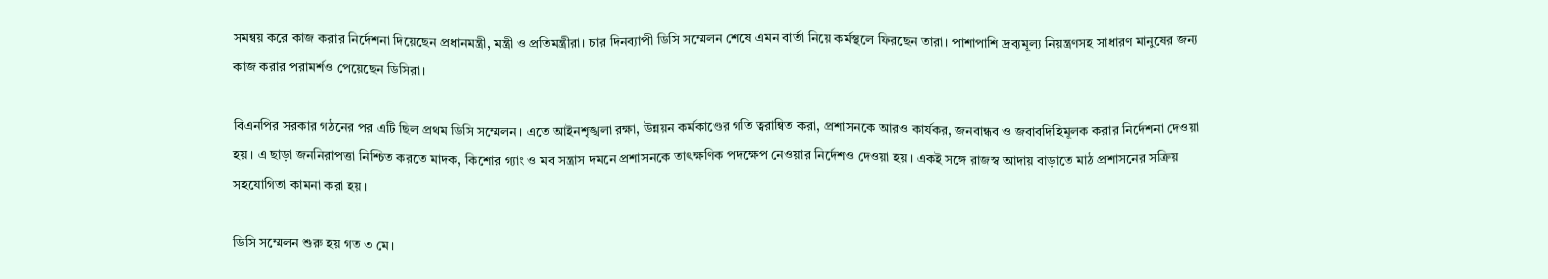সমন্বয় করে কাজ করার নির্দেশনা দিয়েছেন প্রধানমন্ত্রী, মন্ত্রী ও প্রতিমন্ত্রীরা। চার দিনব্যাপী ডিসি সম্মেলন শেষে এমন বার্তা নিয়ে কর্মস্থলে ফিরছেন তারা। পাশাপাশি দ্রব্যমূল্য নিয়ন্ত্রণসহ সাধারণ মানুষের জন্য কাজ করার পরামর্শও পেয়েছেন ডিসিরা।

বিএনপির সরকার গঠনের পর এটি ছিল প্রথম ডিসি সম্মেলন। এতে আইনশৃঙ্খলা রক্ষা, উন্নয়ন কর্মকাণ্ডের গতি ত্বরান্বিত করা, প্রশাসনকে আরও কার্যকর, জনবান্ধব ও জবাবদিহিমূলক করার নির্দেশনা দেওয়া হয়। এ ছাড়া জননিরাপত্তা নিশ্চিত করতে মাদক, কিশোর গ্যাং ও মব সন্ত্রাস দমনে প্রশাসনকে তাৎক্ষণিক পদক্ষেপ নেওয়ার নির্দেশও দেওয়া হয়। একই সঙ্গে রাজস্ব আদায় বাড়াতে মাঠ প্রশাসনের সক্রিয় সহযোগিতা কামনা করা হয়।

ডিসি সম্মেলন শুরু হয় গত ৩ মে।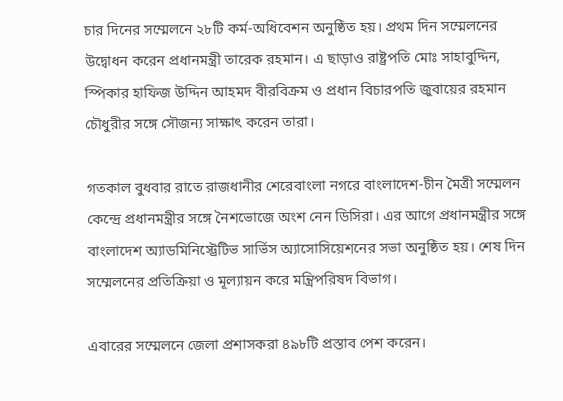চার দিনের সম্মেলনে ২৮টি কর্ম-অধিবেশন অনুষ্ঠিত হয়। প্রথম দিন সম্মেলনের উদ্বোধন করেন প্রধানমন্ত্রী তারেক রহমান। এ ছাড়াও রাষ্ট্রপতি মোঃ সাহাবুদ্দিন, স্পিকার হাফিজ উদ্দিন আহমদ বীরবিক্রম ও প্রধান বিচারপতি জুবায়ের রহমান চৌধুরীর সঙ্গে সৌজন্য সাক্ষাৎ করেন তারা।

গতকাল বুধবার রাতে রাজধানীর শেরেবাংলা নগরে বাংলাদেশ-চীন মৈত্রী সম্মেলন কেন্দ্রে প্রধানমন্ত্রীর সঙ্গে নৈশভোজে অংশ নেন ডিসিরা। এর আগে প্রধানমন্ত্রীর সঙ্গে বাংলাদেশ অ্যাডমিনিস্ট্রেটিভ সার্ভিস অ্যাসোসিয়েশনের সভা অনুষ্ঠিত হয়। শেষ দিন সম্মেলনের প্রতিক্রিয়া ও মূল্যায়ন করে মন্ত্রিপরিষদ বিভাগ।

এবারের সম্মেলনে জেলা প্রশাসকরা ৪৯৮টি প্রস্তাব পেশ করেন।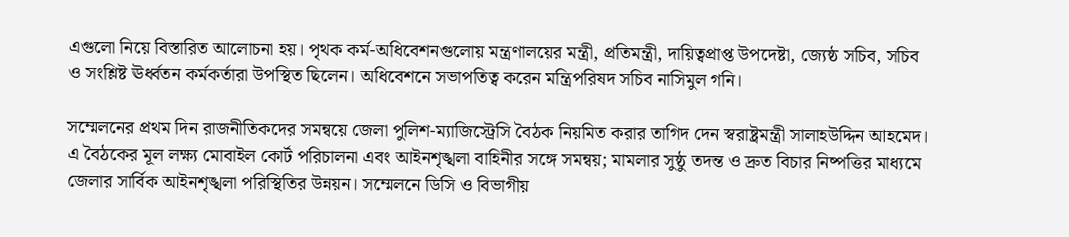এগুলো নিয়ে বিস্তারিত আলোচনা হয়। পৃথক কর্ম-অধিবেশনগুলোয় মন্ত্রণালয়ের মন্ত্রী, প্রতিমন্ত্রী, দায়িত্বপ্রাপ্ত উপদেষ্টা, জ্যেষ্ঠ সচিব, সচিব ও সংশ্লিষ্ট ঊর্ধ্বতন কর্মকর্তারা উপস্থিত ছিলেন। অধিবেশনে সভাপতিত্ব করেন মন্ত্রিপরিষদ সচিব নাসিমুল গনি।

সম্মেলনের প্রথম দিন রাজনীতিকদের সমন্বয়ে জেলা পুলিশ-ম্যাজিস্ট্রেসি বৈঠক নিয়মিত করার তাগিদ দেন স্বরাষ্ট্রমন্ত্রী সালাহউদ্দিন আহমেদ। এ বৈঠকের মূল লক্ষ্য মোবাইল কোর্ট পরিচালনা এবং আইনশৃঙ্খলা বাহিনীর সঙ্গে সমন্বয়; মামলার সুষ্ঠু তদন্ত ও দ্রুত বিচার নিষ্পত্তির মাধ্যমে জেলার সার্বিক আইনশৃঙ্খলা পরিস্থিতির উন্নয়ন। সম্মেলনে ডিসি ও বিভাগীয়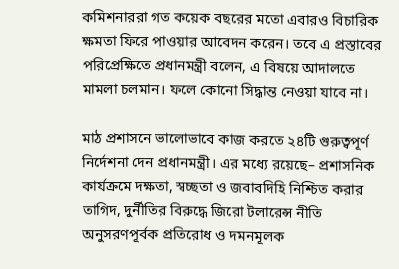কমিশনাররা গত কয়েক বছরের মতো এবারও বিচারিক ক্ষমতা ফিরে পাওয়ার আবেদন করেন। তবে এ প্রস্তাবের পরিপ্রেক্ষিতে প্রধানমন্ত্রী বলেন, এ বিষয়ে আদালতে মামলা চলমান। ফলে কোনো সিদ্ধান্ত নেওয়া যাবে না।

মাঠ প্রশাসনে ভালোভাবে কাজ করতে ২৪টি গুরুত্বপূর্ণ নির্দেশনা দেন প্রধানমন্ত্রী। এর মধ্যে রয়েছে– প্রশাসনিক কার্যক্রমে দক্ষতা, স্বচ্ছতা ও জবাবদিহি নিশ্চিত করার তাগিদ, দুর্নীতির বিরুদ্ধে জিরো টলারেন্স নীতি অনুসরণপূর্বক প্রতিরোধ ও দমনমূলক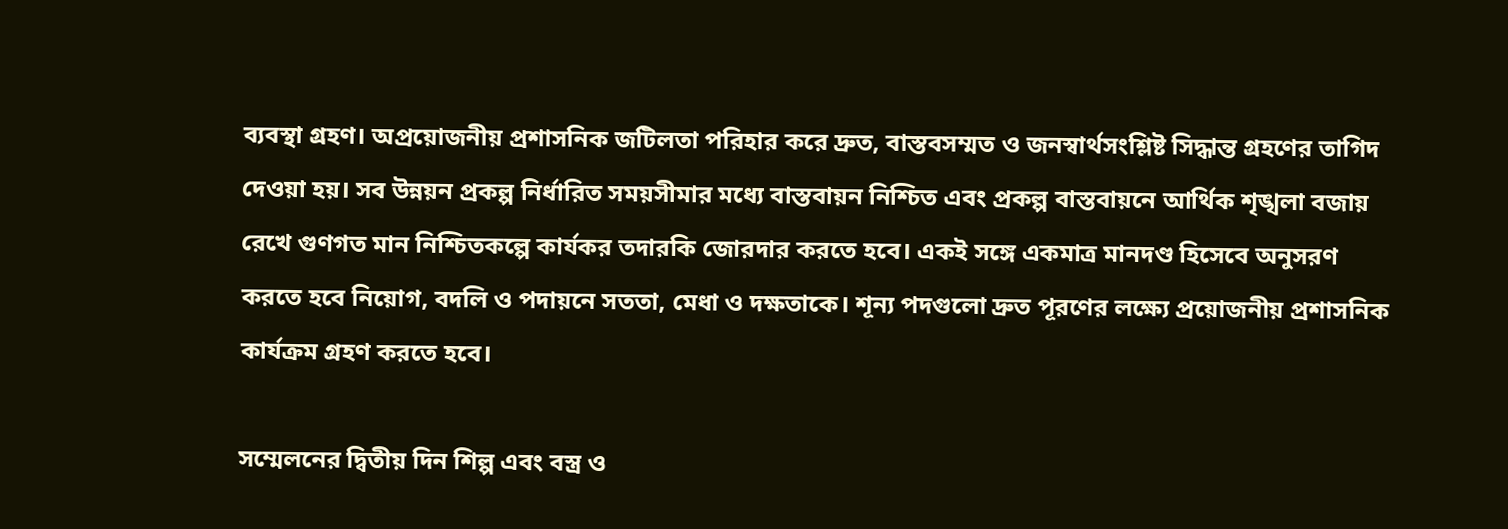ব্যবস্থা গ্রহণ। অপ্রয়োজনীয় প্রশাসনিক জটিলতা পরিহার করে দ্রুত, বাস্তবসম্মত ও জনস্বার্থসংশ্লিষ্ট সিদ্ধান্ত গ্রহণের তাগিদ দেওয়া হয়। সব উন্নয়ন প্রকল্প নির্ধারিত সময়সীমার মধ্যে বাস্তবায়ন নিশ্চিত এবং প্রকল্প বাস্তবায়নে আর্থিক শৃঙ্খলা বজায় রেখে গুণগত মান নিশ্চিতকল্পে কার্যকর তদারকি জোরদার করতে হবে। একই সঙ্গে একমাত্র মানদণ্ড হিসেবে অনুসরণ করতে হবে নিয়োগ, বদলি ও পদায়নে সততা, মেধা ও দক্ষতাকে। শূন্য পদগুলো দ্রুত পূরণের লক্ষ্যে প্রয়োজনীয় প্রশাসনিক কার্যক্রম গ্রহণ করতে হবে।

সম্মেলনের দ্বিতীয় দিন শিল্প এবং বস্ত্র ও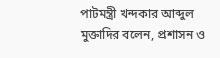পাটমন্ত্রী খন্দকার আব্দুল মুক্তাদির বলেন, প্রশাসন ও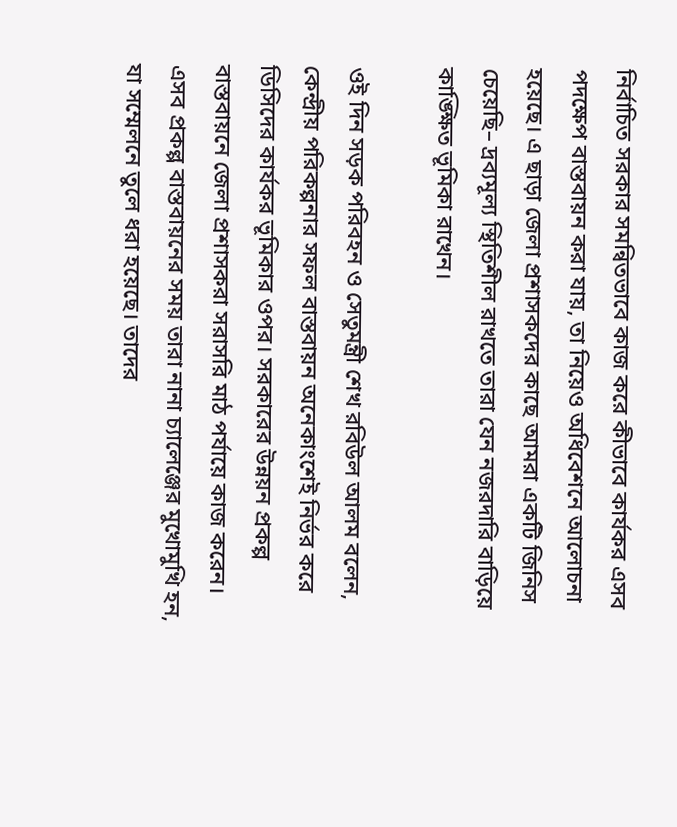নির্বাচিত সরকার সমন্বিতভাবে কাজ করে কীভাবে কার্যকর এসব পদক্ষেপ বাস্তবায়ন করা যায়, তা নিয়েও অধিবেশনে আলোচনা হয়েছে। এ ছাড়া জেলা প্রশাসকদের কাছে আমরা একটি জিনিস চেয়েছি– দ্রব্যমূল্য স্থিতিশীল রাখতে তারা যেন নজরদারি বাড়িয়ে কাঙ্ক্ষিত ভূমিকা রাখেন।

ওই দিন সড়ক পরিবহন ও সেতুমন্ত্রী শেখ রবিউল আলম বলেন, কেন্দ্রীয় পরিকল্পনার সফল বাস্তবায়ন অনেকাংশেই নির্ভর করে ডিসিদের কার্যকর ভূমিকার ওপর। সরকারের উন্নয়ন প্রকল্প বাস্তবায়নে জেলা প্রশাসকরা সরাসরি মাঠ পর্যায়ে কাজ করেন। এসব প্রকল্প বাস্তবায়নের সময় তারা নানা চ্যালেঞ্জের মুখোমুখি হন, যা সম্মেলনে তুলে ধরা হয়েছে। তাদের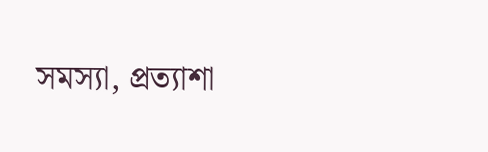সমস্যা, প্রত্যাশা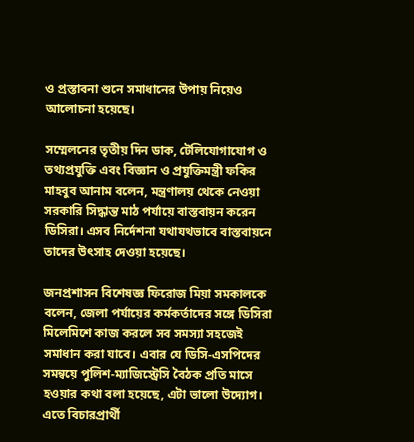ও প্রস্তাবনা শুনে সমাধানের উপায় নিয়েও আলোচনা হয়েছে।

সম্মেলনের তৃতীয় দিন ডাক, টেলিযোগাযোগ ও তথ্যপ্রযুক্তি এবং বিজ্ঞান ও প্রযুক্তিমন্ত্রী ফকির মাহবুব আনাম বলেন, মন্ত্রণালয় থেকে নেওয়া সরকারি সিদ্ধান্ত মাঠ পর্যায়ে বাস্তবায়ন করেন ডিসিরা। এসব নির্দেশনা যথাযথভাবে বাস্তবায়নে তাদের উৎসাহ দেওয়া হয়েছে।

জনপ্রশাসন বিশেষজ্ঞ ফিরোজ মিয়া সমকালকে বলেন, জেলা পর্যায়ের কর্মকর্তাদের সঙ্গে ডিসিরা মিলেমিশে কাজ করলে সব সমস্যা সহজেই সমাধান করা যাবে। এবার যে ডিসি-এসপিদের সমন্বয়ে পুলিশ-ম্যাজিস্ট্রেসি বৈঠক প্রতি মাসে হওয়ার কথা বলা হয়েছে, এটা ভালো উদ্যোগ। এতে বিচারপ্রার্থী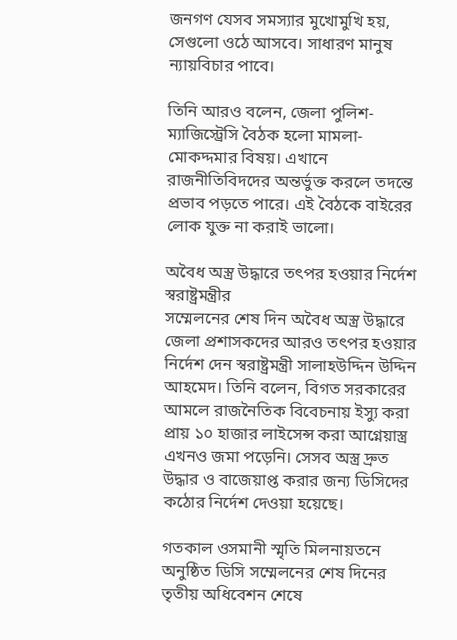জনগণ যেসব সমস্যার মুখোমুখি হয়, সেগুলো ওঠে আসবে। সাধারণ মানুষ ন্যায়বিচার পাবে।

তিনি আরও বলেন, জেলা পুলিশ-ম্যাজিস্ট্রেসি বৈঠক হলো মামলা-মোকদ্দমার বিষয়। এখানে রাজনীতিবিদদের অন্তর্ভুক্ত করলে তদন্তে প্রভাব পড়তে পারে। এই বৈঠকে বাইরের লোক যুক্ত না করাই ভালো।

অবৈধ অস্ত্র উদ্ধারে তৎপর হওয়ার নির্দেশ স্বরাষ্ট্রমন্ত্রীর
সম্মেলনের শেষ দিন অবৈধ অস্ত্র উদ্ধারে জেলা প্রশাসকদের আরও তৎপর হওয়ার নির্দেশ দেন স্বরাষ্ট্রমন্ত্রী সালাহউদ্দিন উদ্দিন আহমেদ। তিনি বলেন, বিগত সরকারের আমলে রাজনৈতিক বিবেচনায় ইস্যু করা প্রায় ১০ হাজার লাইসেন্স করা আগ্নেয়াস্ত্র এখনও জমা পড়েনি। সেসব অস্ত্র দ্রুত উদ্ধার ও বাজেয়াপ্ত করার জন্য ডিসিদের কঠোর নির্দেশ দেওয়া হয়েছে।

গতকাল ওসমানী স্মৃতি মিলনায়তনে অনুষ্ঠিত ডিসি সম্মেলনের শেষ দিনের তৃতীয় অধিবেশন শেষে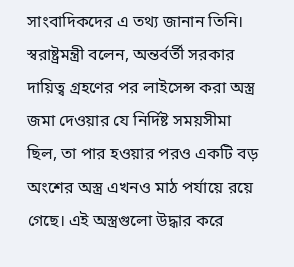সাংবাদিকদের এ তথ্য জানান তিনি। স্বরাষ্ট্রমন্ত্রী বলেন, অন্তর্বর্তী সরকার দায়িত্ব গ্রহণের পর লাইসেন্স করা অস্ত্র জমা দেওয়ার যে নির্দিষ্ট সময়সীমা ছিল, তা পার হওয়ার পরও একটি বড় অংশের অস্ত্র এখনও মাঠ পর্যায়ে রয়ে গেছে। এই অস্ত্রগুলো উদ্ধার করে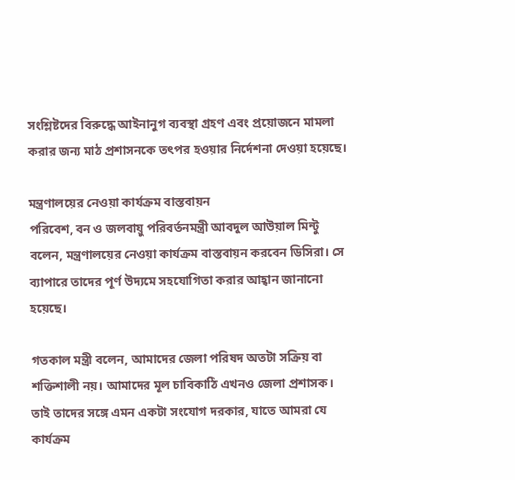সংশ্লিষ্টদের বিরুদ্ধে আইনানুগ ব্যবস্থা গ্রহণ এবং প্রয়োজনে মামলা করার জন্য মাঠ প্রশাসনকে তৎপর হওয়ার নির্দেশনা দেওয়া হয়েছে।

মন্ত্রণালয়ের নেওয়া কার্যক্রম বাস্তবায়ন
পরিবেশ, বন ও জলবায়ু পরিবর্তনমন্ত্রী আবদুল আউয়াল মিন্টু বলেন, মন্ত্রণালয়ের নেওয়া কার্যক্রম বাস্তবায়ন করবেন ডিসিরা। সে ব্যাপারে তাদের পূর্ণ উদ্যমে সহযোগিতা করার আহ্বান জানানো হয়েছে।

গতকাল মন্ত্রী বলেন, আমাদের জেলা পরিষদ অতটা সক্রিয় বা শক্তিশালী নয়। আমাদের মূল চাবিকাঠি এখনও জেলা প্রশাসক। তাই তাদের সঙ্গে এমন একটা সংযোগ দরকার, যাতে আমরা যে কার্যক্রম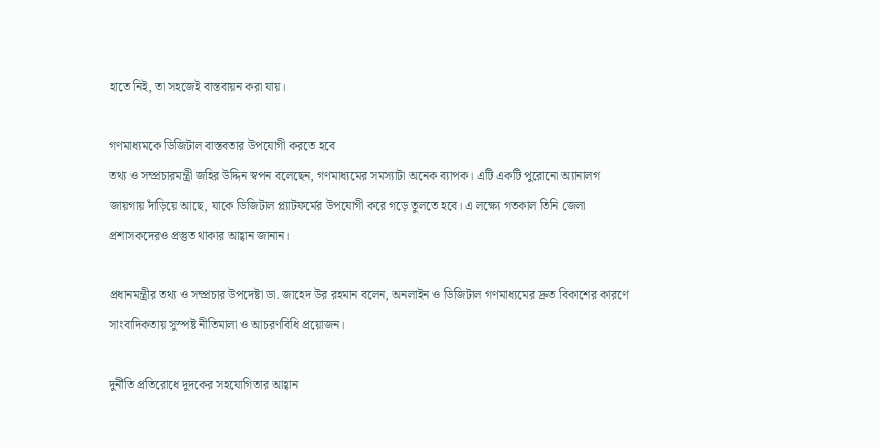হাতে নিই, তা সহজেই বাস্তবায়ন করা যায়।

গণমাধ্যমকে ডিজিটাল বাস্তবতার উপযোগী করতে হবে
তথ্য ও সম্প্রচারমন্ত্রী জহির উদ্দিন স্বপন বলেছেন, গণমাধ্যমের সমস্যাটা অনেক ব্যাপক। এটি একটি পুরোনো অ্যানালগ জায়গায় দাঁড়িয়ে আছে, যাকে ডিজিটাল প্ল্যাটফর্মের উপযোগী করে গড়ে তুলতে হবে। এ লক্ষ্যে গতকাল তিনি জেলা প্রশাসকদেরও প্রস্তুত থাকার আহ্বান জানান।

প্রধানমন্ত্রীর তথ্য ও সম্প্রচার উপদেষ্টা ডা. জাহেদ উর রহমান বলেন, অনলাইন ও ডিজিটাল গণমাধ্যমের দ্রুত বিকাশের কারণে সাংবাদিকতায় সুস্পষ্ট নীতিমালা ও আচরণবিধি প্রয়োজন।

দুর্নীতি প্রতিরোধে দুদকের সহযোগিতার আহ্বান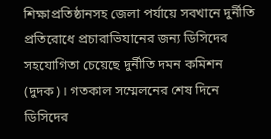শিক্ষাপ্রতিষ্ঠানসহ জেলা পর্যায়ে সবখানে দুর্নীতি প্রতিরোধে প্রচারাভিযানের জন্য ডিসিদের  সহযোগিতা চেয়েছে দুর্নীতি দমন কমিশন (দুদক)। গতকাল সম্মেলনের শেষ দিনে ডিসিদের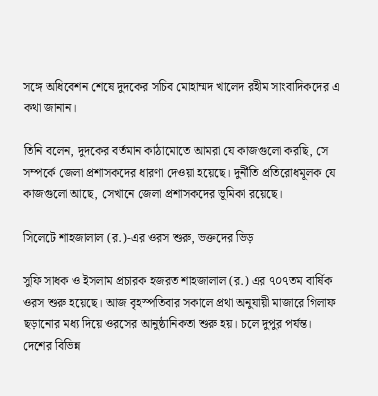সঙ্গে অধিবেশন শেষে দুদকের সচিব মোহাম্মদ খালেদ রহীম সাংবাদিকদের এ কথা জানান।

তিনি বলেন, দুদকের বর্তমান কাঠামোতে আমরা যে কাজগুলো করছি, সে সম্পর্কে জেলা প্রশাসকদের ধারণা দেওয়া হয়েছে। দুর্নীতি প্রতিরোধমূলক যে কাজগুলো আছে, সেখানে জেলা প্রশাসকদের ভূমিকা রয়েছে।

সিলেটে শাহজালাল (র.)-এর ওরস শুরু, ভক্তদের ভিড়

সুফি সাধক ও ইসলাম প্রচারক হজরত শাহজালাল (র.) এর ৭০৭তম বার্ষিক ওরস শুরু হয়েছে। আজ বৃহস্পতিবার সকালে প্রথা অনুযায়ী মাজারে গিলাফ ছড়ানোর মধ্য দিয়ে ওরসের আনুষ্ঠানিকতা শুরু হয়। চলে দুপুর পর্যন্ত। দেশের বিভিন্ন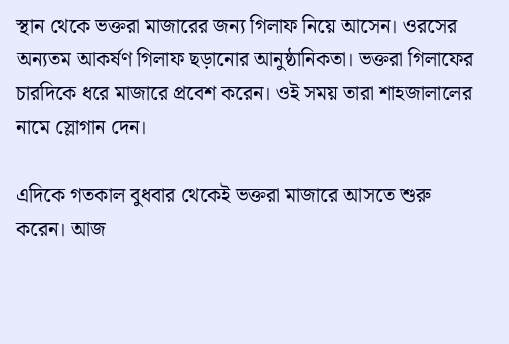স্থান থেকে ভক্তরা মাজারের জন্য গিলাফ নিয়ে আসেন। ওরসের অন্যতম আকর্ষণ গিলাফ ছড়ানোর আনুষ্ঠানিকতা। ভক্তরা গিলাফের চারদিকে ধরে মাজারে প্রবেশ করেন। ওই সময় তারা শাহজালালের নামে স্লোগান দেন।

এদিকে গতকাল বুধবার থেকেই ভক্তরা মাজারে আসতে শুরু করেন। আজ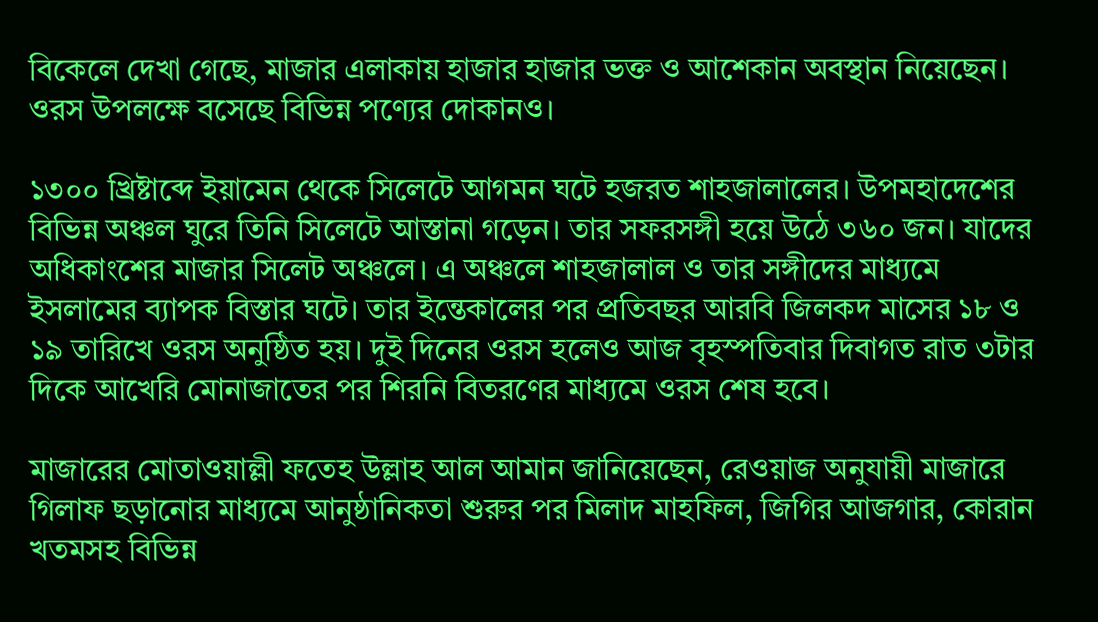বিকেলে দেখা গেছে, মাজার এলাকায় হাজার হাজার ভক্ত ও আশেকান অবস্থান নিয়েছেন। ওরস উপলক্ষে বসেছে বিভিন্ন পণ্যের দোকানও।

১৩০০ খ্রিষ্টাব্দে ইয়ামেন থেকে সিলেটে আগমন ঘটে হজরত শাহজালালের। উপমহাদেশের বিভিন্ন অঞ্চল ঘুরে তিনি সিলেটে আস্তানা গড়েন। তার সফরসঙ্গী হয়ে উঠে ৩৬০ জন। যাদের অধিকাংশের মাজার সিলেট অঞ্চলে। এ অঞ্চলে শাহজালাল ও তার সঙ্গীদের মাধ্যমে ইসলামের ব্যাপক বিস্তার ঘটে। তার ইন্তেকালের পর প্রতিবছর আরবি জিলকদ মাসের ১৮ ও ১৯ তারিখে ওরস অনুষ্ঠিত হয়। দুই দিনের ওরস হলেও আজ বৃহস্পতিবার দিবাগত রাত ৩টার দিকে আখেরি মোনাজাতের পর শিরনি বিতরণের মাধ্যমে ওরস শেষ হবে।

মাজারের মোতাওয়াল্লী ফতেহ উল্লাহ আল আমান জানিয়েছেন, রেওয়াজ অনুযায়ী মাজারে গিলাফ ছড়ানোর মাধ্যমে আনুষ্ঠানিকতা শুরুর পর মিলাদ মাহফিল, জিগির আজগার, কোরান খতমসহ বিভিন্ন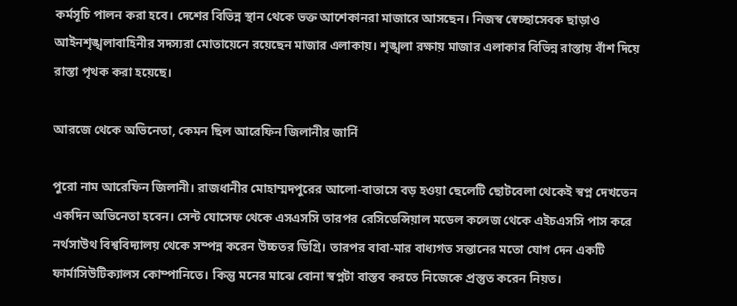কর্মসূচি পালন করা হবে। দেশের বিভিন্ন স্থান থেকে ভক্ত আশেকানরা মাজারে আসছেন। নিজস্ব স্বেচ্ছাসেবক ছাড়াও আইনশৃঙ্খলাবাহিনীর সদস্যরা মোতায়েনে রয়েছেন মাজার এলাকায়। শৃঙ্খলা রক্ষায় মাজার এলাকার বিভিন্ন রাস্তায় বাঁশ দিয়ে রাস্তা পৃথক করা হয়েছে।

আরজে থেকে অভিনেতা, কেমন ছিল আরেফিন জিলানীর জার্নি

পুরো নাম আরেফিন জিলানী। রাজধানীর মোহাম্মদপুরের আলো-বাতাসে বড় হওয়া ছেলেটি ছোটবেলা থেকেই স্বপ্ন দেখতেন একদিন অভিনেতা হবেন। সেন্ট যোসেফ থেকে এসএসসি তারপর রেসিডেন্সিয়াল মডেল কলেজ থেকে এইচএসসি পাস করে নর্থসাউথ বিশ্ববিদ্যালয় থেকে সম্পন্ন করেন উচ্চতর ডিগ্রি। তারপর বাবা-মার বাধ্যগত সন্তানের মতো যোগ দেন একটি ফার্মাসিউটিক্যালস কোম্পানিতে। কিন্তু মনের মাঝে বোনা স্বপ্নটা বাস্তব করতে নিজেকে প্রস্তুত করেন নিয়ত।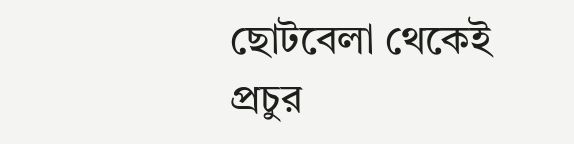ছোটবেলা থেকেই প্রচুর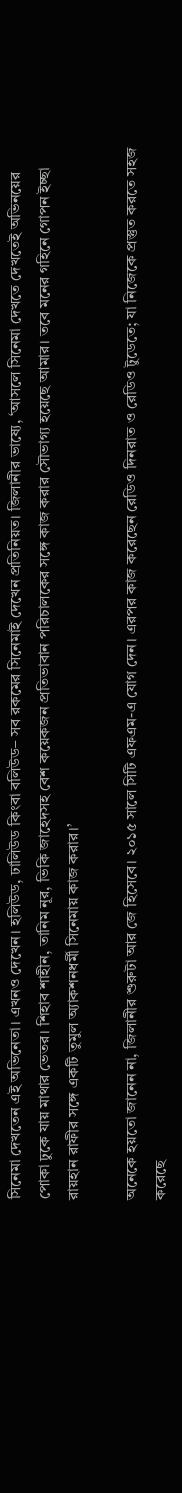সিনেমা দেখতেন এই অভিনেতা। এখনও দেখেন। হলিউড, ঢালিউড কিংবা বলিউড– সব রকমের সিনেমাই দেখেন প্রতিনিয়ত। জিলানীর ভাষ্যে, ‘আসলে সিনেমা দেখতে দেখতেই অভিনয়ের পোকা ঢুকে যায় মাথার ভেতর। শিহাব শাহীন, তানিম নূর, ভিকি জাহেদসহ বেশ কয়েকজন প্রতিভাবান পরিচালকের সঙ্গে কাজ করার সৌভাগ্য হয়েছে আমার। তবে মনের গহিনে গোপন ইচ্ছা রায়হান রাফীর সঙ্গে একটি তুমুল অ্যাকশনধর্মী সিনেমায় কাজ করার।’

অনেকে হয়তো জানেন না, জিলানীর শুরুটা আর জে হিসেবে। ২০১৫ সালে সিটি এফএম-এ যোগ দেন। এরপর কাজ করেছেন রেডিও দিনরাত ও রেডিও টুডেতে; যা নিজেকে প্রস্তুত করতে সহজ করেছে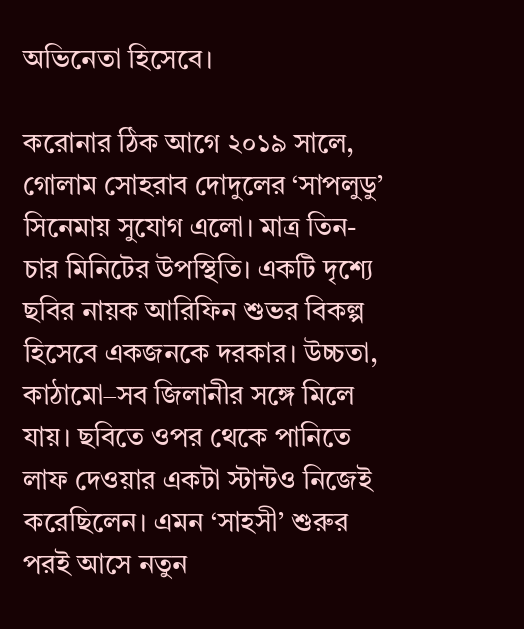অভিনেতা হিসেবে।

করোনার ঠিক আগে ২০১৯ সালে, গোলাম সোহরাব দোদুলের ‘সাপলুডু’ সিনেমায় সুযোগ এলো। মাত্র তিন-চার মিনিটের উপস্থিতি। একটি দৃশ্যে ছবির নায়ক আরিফিন শুভর বিকল্প হিসেবে একজনকে দরকার। উচ্চতা, কাঠামো–সব জিলানীর সঙ্গে মিলে যায়। ছবিতে ওপর থেকে পানিতে লাফ দেওয়ার একটা স্টান্টও নিজেই করেছিলেন। এমন ‘সাহসী’ শুরুর পরই আসে নতুন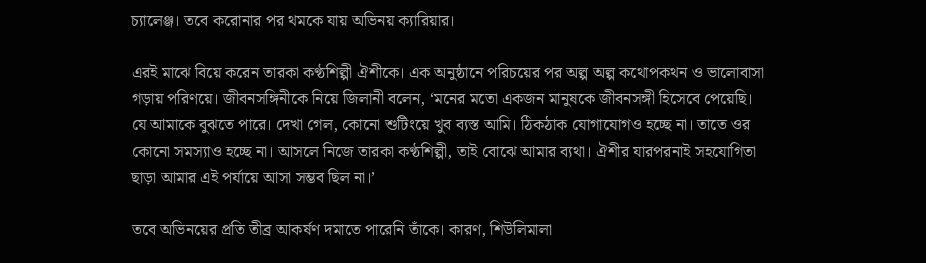চ্যালেঞ্জ। তবে করোনার পর থমকে যায় অভিনয় ক্যারিয়ার।

এরই মাঝে বিয়ে করেন তারকা কণ্ঠশিল্পী ঐশীকে। এক অনুষ্ঠানে পরিচয়ের পর অল্প অল্প কথোপকথন ও ভালোবাসা গড়ায় পরিণয়ে। জীবনসঙ্গিনীকে নিয়ে জিলানী বলেন, ‘মনের মতো একজন মানুষকে জীবনসঙ্গী হিসেবে পেয়েছি। যে আমাকে বুঝতে পারে। দেখা গেল, কোনো শুটিংয়ে খুব ব্যস্ত আমি। ঠিকঠাক যোগাযোগও হচ্ছে না। তাতে ওর কোনো সমস্যাও হচ্ছে না। আসলে নিজে তারকা কণ্ঠশিল্পী, তাই বোঝে আমার ব্যথা। ঐশীর যারপরনাই সহযোগিতা ছাড়া আমার এই পর্যায়ে আসা সম্ভব ছিল না।’

তবে অভিনয়ের প্রতি তীব্র আকর্ষণ দমাতে পারেনি তাঁকে। কারণ, শিউলিমালা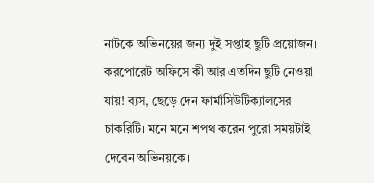নাটকে অভিনয়ের জন্য দুই সপ্তাহ ছুটি প্রয়োজন। করপোরেট অফিসে কী আর এতদিন ছুটি নেওয়া যায়! ব্যস, ছেড়ে দেন ফার্মাসিউটিক্যালসের চাকরিটি। মনে মনে শপথ করেন পুরো সময়টাই দেবেন অভিনয়কে।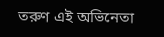তরুণ এই অভিনেতা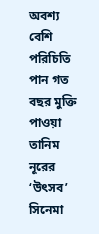অবশ্য বেশি পরিচিতি পান গত বছর মুক্তি পাওয়া তানিম নূরের ‘উৎসব’ সিনেমা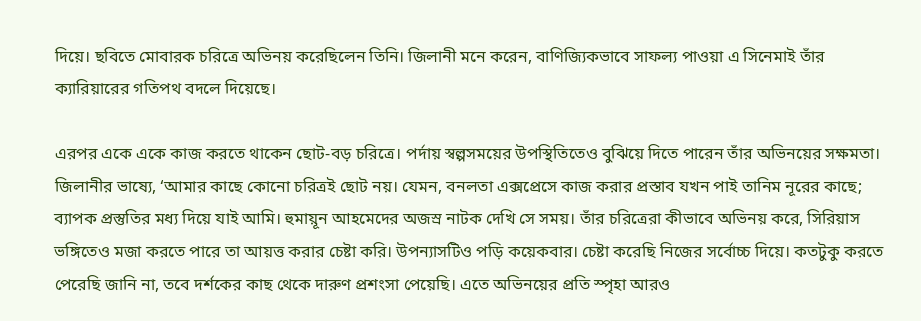দিয়ে। ছবিতে মোবারক চরিত্রে অভিনয় করেছিলেন তিনি। জিলানী মনে করেন, বাণিজ্যিকভাবে সাফল্য পাওয়া এ সিনেমাই তাঁর ক্যারিয়ারের গতিপথ বদলে দিয়েছে।

এরপর একে একে কাজ করতে থাকেন ছোট-বড় চরিত্রে। পর্দায় স্বল্পসময়ের উপস্থিতিতেও বুঝিয়ে দিতে পারেন তাঁর অভিনয়ের সক্ষমতা। জিলানীর ভাষ্যে, ‘আমার কাছে কোনো চরিত্রই ছোট নয়। যেমন, বনলতা এক্সপ্রেসে কাজ করার প্রস্তাব যখন পাই তানিম নূরের কাছে; ব্যাপক প্রস্তুতির মধ্য দিয়ে যাই আমি। হুমায়ূন আহমেদের অজস্র নাটক দেখি সে সময়। তাঁর চরিত্রেরা কীভাবে অভিনয় করে, সিরিয়াস ভঙ্গিতেও মজা করতে পারে তা আয়ত্ত করার চেষ্টা করি। উপন্যাসটিও পড়ি কয়েকবার। চেষ্টা করেছি নিজের সর্বোচ্চ দিয়ে। কতটুকু করতে পেরেছি জানি না, তবে দর্শকের কাছ থেকে দারুণ প্রশংসা পেয়েছি। এতে অভিনয়ের প্রতি স্পৃহা আরও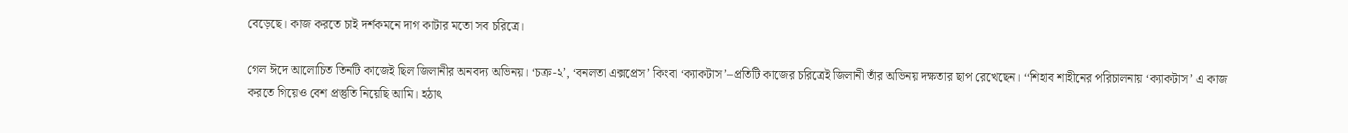বেড়েছে। কাজ করতে চাই দর্শকমনে দাগ কাটার মতো সব চরিত্রে।

গেল ঈদে আলোচিত তিনটি কাজেই ছিল জিলানীর অনবদ্য অভিনয়। ‘চক্র-২’, ‘বনলতা এক্সপ্রেস’ কিংবা ‘ক্যাকটাস’–প্রতিটি কাজের চরিত্রেই জিলানী তাঁর অভিনয় দক্ষতার ছাপ রেখেছেন। ‘‘শিহাব শাহীনের পরিচালনায় ‘ক্যাকটাস’ এ কাজ করতে গিয়েও বেশ প্রস্তুতি নিয়েছি আমি। হঠাৎ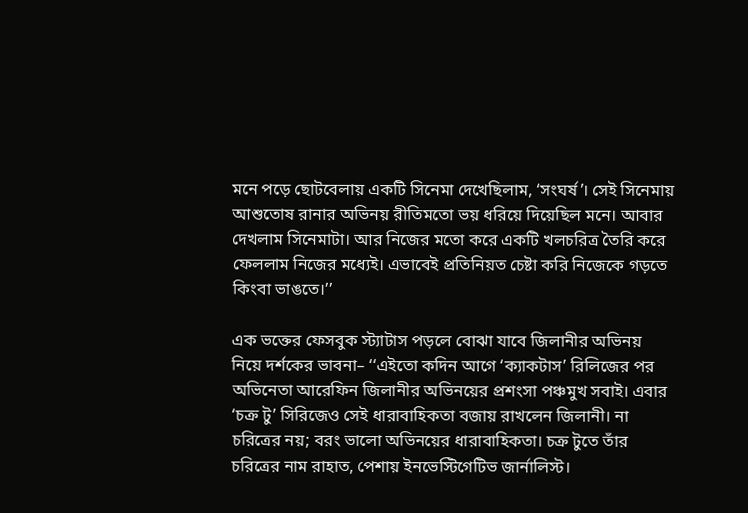মনে পড়ে ছোটবেলায় একটি সিনেমা দেখেছিলাম, ‘সংঘর্ষ’। সেই সিনেমায় আশুতোষ রানার অভিনয় রীতিমতো ভয় ধরিয়ে দিয়েছিল মনে। আবার দেখলাম সিনেমাটা। আর নিজের মতো করে একটি খলচরিত্র তৈরি করে ফেললাম নিজের মধ্যেই। এভাবেই প্রতিনিয়ত চেষ্টা করি নিজেকে গড়তে কিংবা ভাঙতে।’’

এক ভক্তের ফেসবুক স্ট্যাটাস পড়লে বোঝা যাবে জিলানীর অভিনয় নিয়ে দর্শকের ভাবনা– ‘‘এইতো কদিন আগে ‘ক্যাকটাস’ রিলিজের পর অভিনেতা আরেফিন জিলানীর অভিনয়ের প্রশংসা পঞ্চমুখ সবাই। এবার ‘চক্র টু’ সিরিজেও সেই ধারাবাহিকতা বজায় রাখলেন জিলানী। না চরিত্রের নয়; বরং ভালো অভিনয়ের ধারাবাহিকতা। চক্র টুতে তাঁর চরিত্রের নাম রাহাত, পেশায় ইনভেস্টিগেটিভ জার্নালিস্ট।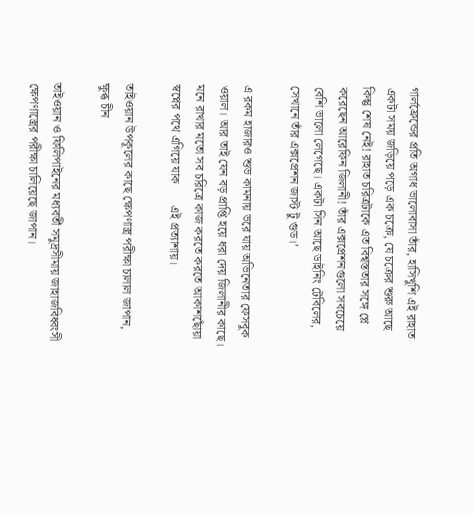গার্লফ্রেন্ডের প্রতি অগাধ ভালোবাসা তাঁর, হাসিখুশি এই রাহাত একটা সময় জড়িয়ে পড়ে এক চক্রে, যে চক্রের শুরু আছে কিন্তু শেষ নেই! রাহাত চরিত্রটাকে এত বিশ্বস্ততার সঙ্গে প্লে করেছেন আরেফিন জিলানী! তাঁর এক্সপ্রেশনগুলো সবচেয়ে বেশি ভালো লেগেছে। একটা সিন আছে ডাইনিং টেবিলের, সেখানে তাঁর এক্সপ্রেশন জাস্ট টু গুড।’

এ রকম হাজারও শুভ কামনায় ভরে যায় অভিনেতার ফেসবুক ওয়াল। আর তাই যেন বড় প্রাপ্তি হয়ে ধরা দেয় জিলানীর কাছে। মনে রাখার মতো সব চরিত্রে কাজ করতে করতে আকাশছোঁয়া স্বপ্নের পথে এগিয়ে যাক       এই প্রত্যাশায়।

তাইওয়ান উপকূলের কাছে ক্ষেপণাস্ত্র পরীক্ষা চালাল জাপান, ক্ষুব্ধ চীন

তাইওয়ান ও ফিলিপাইনের মধ্যবর্তী সমুদ্রসীমায় জাহাজবিধ্বংসী ক্ষেপণাস্ত্রের পরীক্ষা চালিয়েছে জাপান।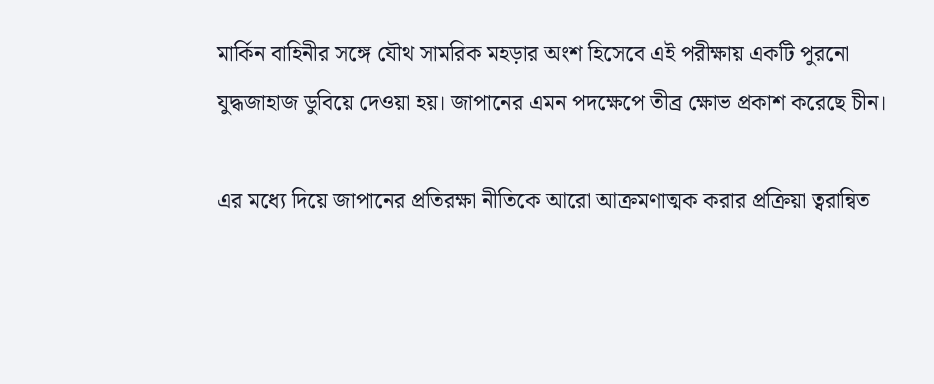মার্কিন বাহিনীর সঙ্গে যৌথ সামরিক মহড়ার অংশ হিসেবে এই পরীক্ষায় একটি পুরনো যুদ্ধজাহাজ ডুবিয়ে দেওয়া হয়। জাপানের এমন পদক্ষেপে তীব্র ক্ষোভ প্রকাশ করেছে চীন।

এর মধ্যে দিয়ে জাপানের প্রতিরক্ষা নীতিকে আরো আক্রমণাত্মক করার প্রক্রিয়া ত্বরান্বিত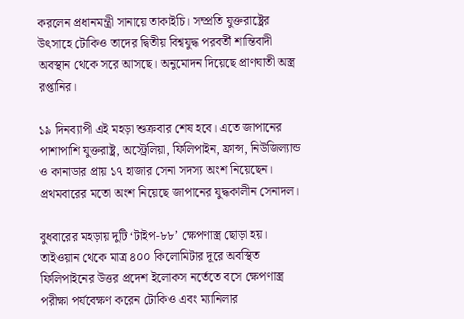করলেন প্রধানমন্ত্রী সানায়ে তাকাইচি। সম্প্রতি যুক্তরাষ্ট্রের উৎসাহে টোকিও তাদের দ্বিতীয় বিশ্বযুদ্ধ পরবর্তী শান্তিবাদী অবস্থান থেকে সরে আসছে। অনুমোদন দিয়েছে প্রাণঘাতী অস্ত্র রপ্তানির।

১৯ দিনব্যাপী এই মহড়া শুক্রবার শেষ হবে। এতে জাপানের পাশাপাশি যুক্তরাষ্ট্র, অস্ট্রেলিয়া, ফিলিপাইন, ফ্রান্স, নিউজিল্যান্ড ও কানাডার প্রায় ১৭ হাজার সেনা সদস্য অংশ নিয়েছেন। প্রথমবারের মতো অংশ নিয়েছে জাপানের যুদ্ধকালীন সেনাদল।

বুধবারের মহড়ায় দুটি ‘টাইপ-৮৮’ ক্ষেপণাস্ত্র ছোড়া হয়। তাইওয়ান থেকে মাত্র ৪০০ কিলোমিটার দূরে অবস্থিত ফিলিপাইনের উত্তর প্রদেশ ইলোকস নর্তেতে বসে ক্ষেপণাস্ত্র পরীক্ষা পর্যবেক্ষণ করেন টোকিও এবং ম্যানিলার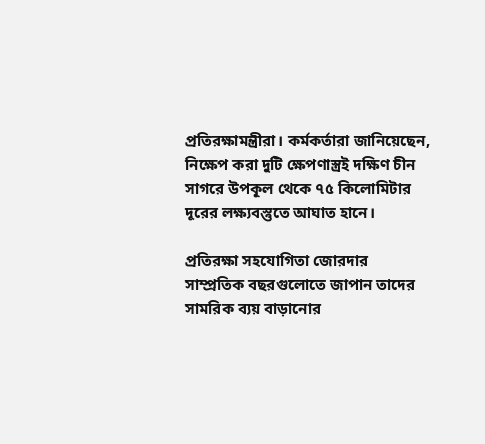প্রতিরক্ষামন্ত্রীরা। কর্মকর্তারা জানিয়েছেন, নিক্ষেপ করা দুটি ক্ষেপণাস্ত্রই দক্ষিণ চীন সাগরে উপকূল থেকে ৭৫ কিলোমিটার দূরের লক্ষ্যবস্তুতে আঘাত হানে।

প্রতিরক্ষা সহযোগিতা জোরদার
সাম্প্রতিক বছরগুলোতে জাপান তাদের সামরিক ব্যয় বাড়ানোর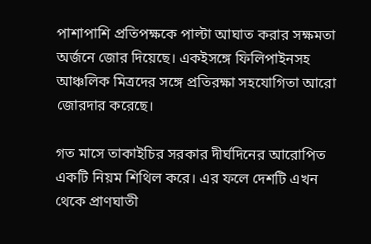পাশাপাশি প্রতিপক্ষকে পাল্টা আঘাত করার সক্ষমতা অর্জনে জোর দিয়েছে। একইসঙ্গে ফিলিপাইনসহ আঞ্চলিক মিত্রদের সঙ্গে প্রতিরক্ষা সহযোগিতা আরো জোরদার করেছে।

গত মাসে তাকাইচির সরকার দীর্ঘদিনের আরোপিত একটি নিয়ম শিথিল করে। এর ফলে দেশটি এখন থেকে প্রাণঘাতী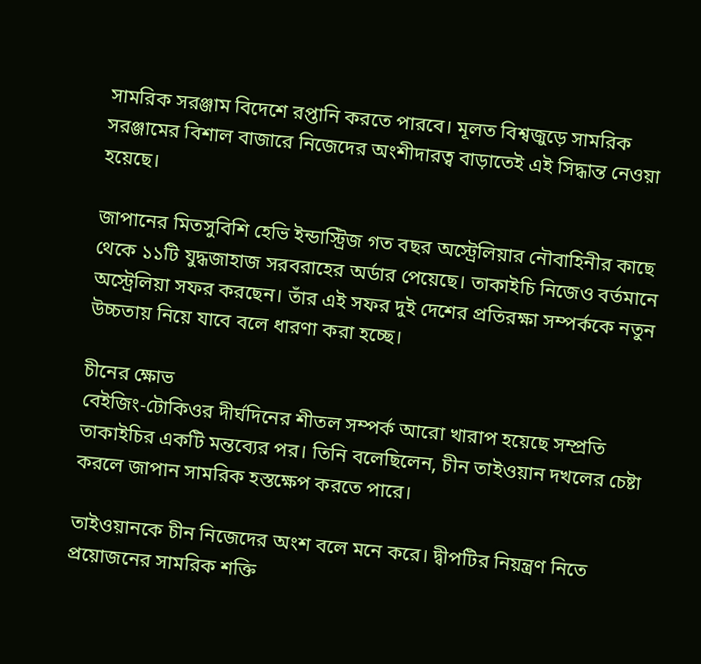সামরিক সরঞ্জাম বিদেশে রপ্তানি করতে পারবে। মূলত বিশ্বজুড়ে সামরিক সরঞ্জামের বিশাল বাজারে নিজেদের অংশীদারত্ব বাড়াতেই এই সিদ্ধান্ত নেওয়া হয়েছে।

জাপানের মিতসুবিশি হেভি ইন্ডাস্ট্রিজ গত বছর অস্ট্রেলিয়ার নৌবাহিনীর কাছে থেকে ১১টি যুদ্ধজাহাজ সরবরাহের অর্ডার পেয়েছে। তাকাইচি নিজেও বর্তমানে অস্ট্রেলিয়া সফর করছেন। তাঁর এই সফর দুই দেশের প্রতিরক্ষা সম্পর্ককে নতুন উচ্চতায় নিয়ে যাবে বলে ধারণা করা হচ্ছে।

চীনের ক্ষোভ
বেইজিং-টোকিওর দীর্ঘদিনের শীতল সম্পর্ক আরো খারাপ হয়েছে সম্প্রতি তাকাইচির একটি মন্তব্যের পর। তিনি বলেছিলেন, চীন তাইওয়ান দখলের চেষ্টা করলে জাপান সামরিক হস্তক্ষেপ করতে পারে।

তাইওয়ানকে চীন নিজেদের অংশ বলে মনে করে। দ্বীপটির নিয়ন্ত্রণ নিতে প্রয়োজনের সামরিক শক্তি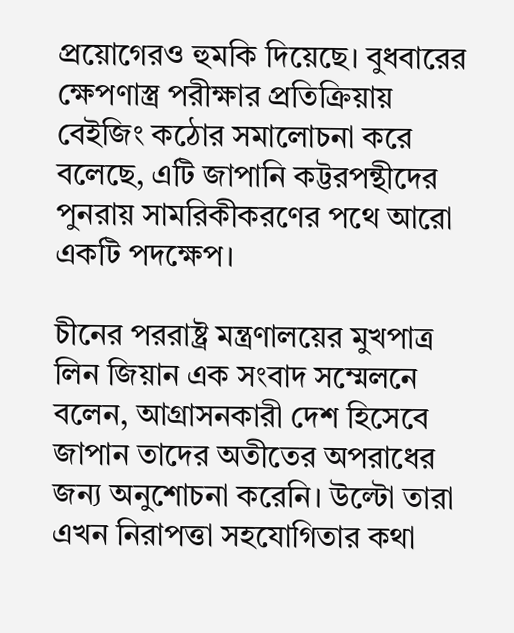প্রয়োগেরও হুমকি দিয়েছে। বুধবারের ক্ষেপণাস্ত্র পরীক্ষার প্রতিক্রিয়ায় বেইজিং কঠোর সমালোচনা করে বলেছে, এটি জাপানি কট্টরপন্থীদের পুনরায় সামরিকীকরণের পথে আরো একটি পদক্ষেপ।

চীনের পররাষ্ট্র মন্ত্রণালয়ের মুখপাত্র লিন জিয়ান এক সংবাদ সম্মেলনে বলেন, আগ্রাসনকারী দেশ হিসেবে জাপান তাদের অতীতের অপরাধের জন্য অনুশোচনা করেনি। উল্টো তারা এখন নিরাপত্তা সহযোগিতার কথা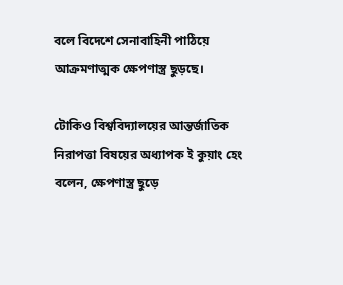বলে বিদেশে সেনাবাহিনী পাঠিয়ে আক্রমণাত্মক ক্ষেপণাস্ত্র ছুড়ছে।

টোকিও বিশ্ববিদ্যালয়ের আন্তর্জাতিক নিরাপত্তা বিষয়ের অধ্যাপক ই কুয়াং হেং বলেন, ক্ষেপণাস্ত্র ছুড়ে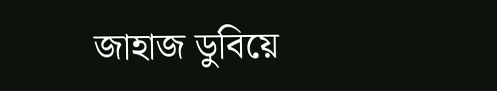জাহাজ ডুবিয়ে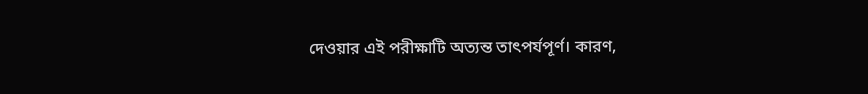দেওয়ার এই পরীক্ষাটি অত্যন্ত তাৎপর্যপূর্ণ। কারণ,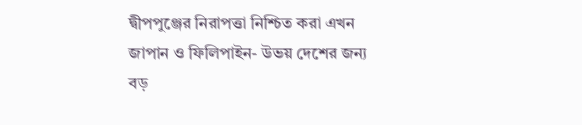দ্বীপপুঞ্জের নিরাপত্তা নিশ্চিত করা এখন জাপান ও ফিলিপাইন- উভয় দেশের জন্য বড়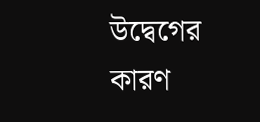উদ্বেগের কারণ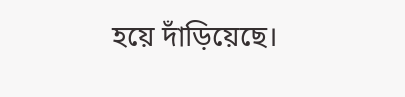হয়ে দাঁড়িয়েছে।